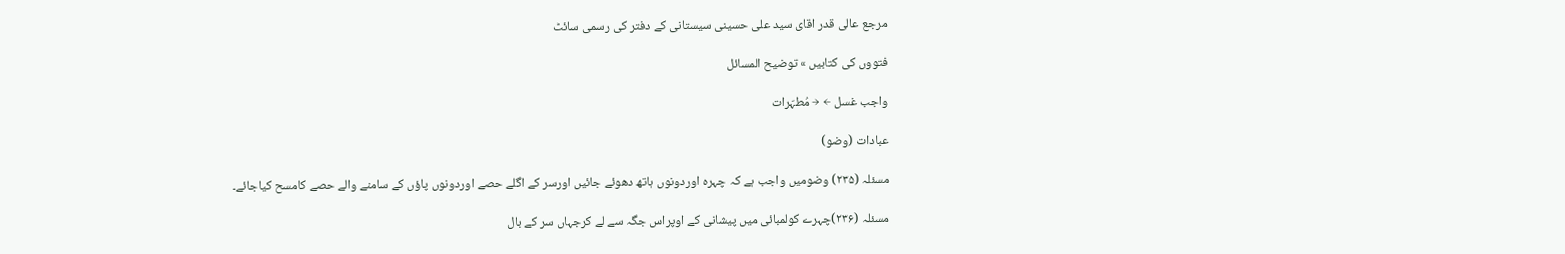مرجع عالی قدر اقای سید علی حسینی سیستانی کے دفتر کی رسمی سائٹ

فتووں کی کتابیں » توضیح المسائل

واجب غسل ← → مُطہّرات

عبادات (وضو)

مسئلہ (۲۳۵) وضومیں واجب ہے کہ چہرہ اوردونوں ہاتھ دھوئے جائیں اورسر کے اگلے حصے اوردونوں پاؤں کے سامنے والے حصے کامسح کیاجائے۔

مسئلہ (۲۳۶)چہرے کولمبائی میں پیشانی کے اوپراس جگہ سے لے کرجہاں سر کے بال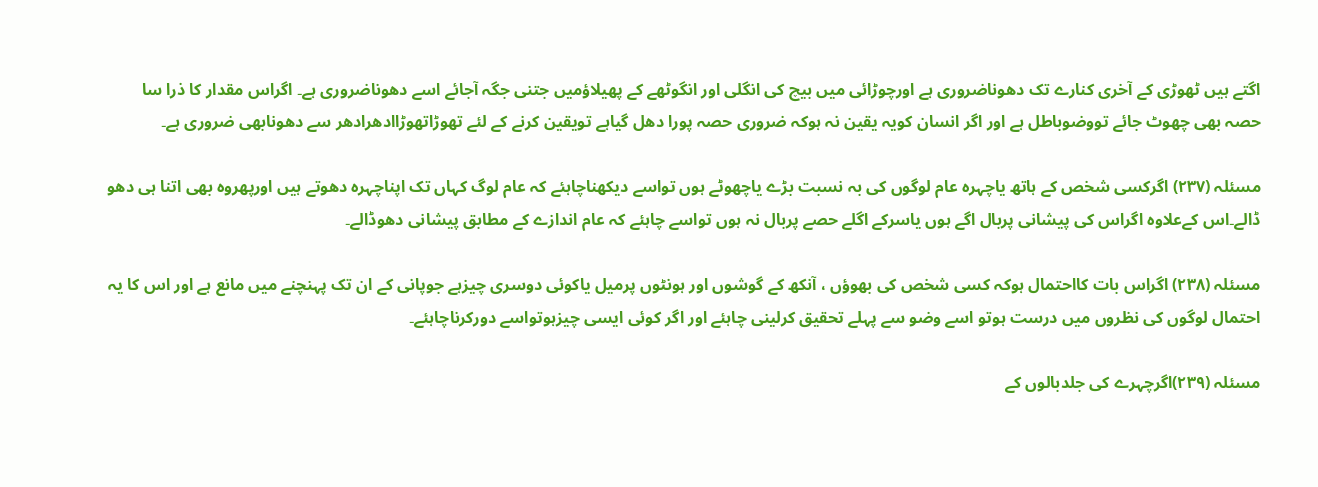اگتے ہیں ٹھوڑی کے آخری کنارے تک دھوناضروری ہے اورچوڑائی میں بیچ کی انگلی اور انگوٹھے کے پھیلاؤمیں جتنی جگہ آجائے اسے دھوناضروری ہے۔ اگراس مقدار کا ذرا سا حصہ بھی چھوٹ جائے تووضوباطل ہے اور اگر انسان کویہ یقین نہ ہوکہ ضروری حصہ پورا دھل گیاہے تویقین کرنے کے لئے تھوڑاتھوڑاادھرادھر سے دھونابھی ضروری ہے۔

مسئلہ (۲۳۷) اگرکسی شخص کے ہاتھ یاچہرہ عام لوگوں کی بہ نسبت بڑے یاچھوٹے ہوں تواسے دیکھناچاہئے کہ عام لوگ کہاں تک اپناچہرہ دھوتے ہیں اورپھروہ بھی اتنا ہی دھو ڈالے۔اس کےعلاوہ اگراس کی پیشانی پربال اگے ہوں یاسرکے اگلے حصے پربال نہ ہوں تواسے چاہئے کہ عام اندازے کے مطابق پیشانی دھوڈالے۔

مسئلہ (۲۳۸) اگراس بات کااحتمال ہوکہ کسی شخص کی بھوؤں ، آنکھ کے گوشوں اور ہونٹوں پرمیل یاکوئی دوسری چیزہے جوپانی کے ان تک پہنچنے میں مانع ہے اور اس کا یہ احتمال لوگوں کی نظروں میں درست ہوتو اسے وضو سے پہلے تحقیق کرلینی چاہئے اور اگر کوئی ایسی چیزہوتواسے دورکرناچاہئے۔

مسئلہ (۲۳۹)اگرچہرے کی جلدبالوں کے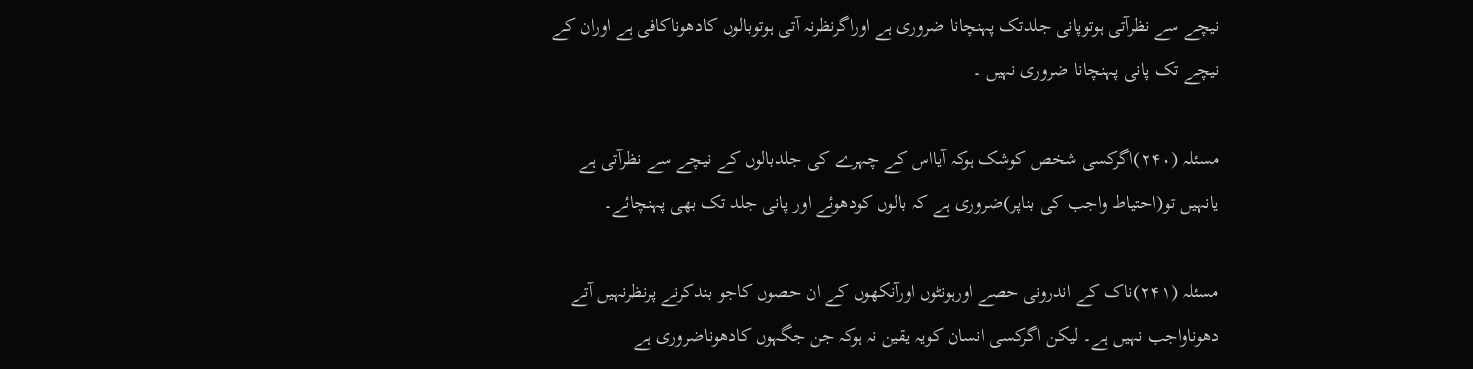نیچے سے نظرآتی ہوتوپانی جلدتک پہنچانا ضروری ہے اوراگرنظرنہ آتی ہوتوبالوں کادھوناکافی ہے اوران کے نیچے تک پانی پہنچانا ضروری نہیں ۔

مسئلہ (۲۴۰)اگرکسی شخص کوشک ہوکہ آیااس کے چہرے کی جلدبالوں کے نیچے سے نظرآتی ہے یانہیں تو(احتیاط واجب کی بناپر)ضروری ہے کہ بالوں کودھوئے اور پانی جلد تک بھی پہنچائے۔

مسئلہ (۲۴۱)ناک کے اندرونی حصے اورہونٹوں اورآنکھوں کے ان حصوں کاجو بندکرنے پرنظرنہیں آتے دھوناواجب نہیں ہے۔ لیکن اگرکسی انسان کویہ یقین نہ ہوکہ جن جگہوں کادھوناضروری ہے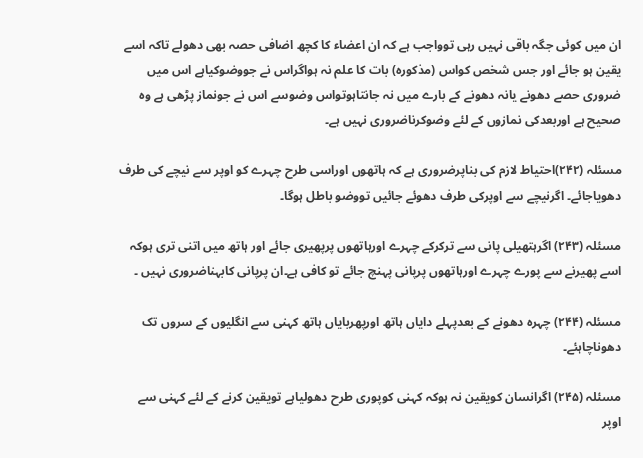ان میں کوئی جگہ باقی نہیں رہی توواجب ہے کہ ان اعضاء کا کچھ اضافی حصہ بھی دھولے تاکہ اسے یقین ہو جائے اور جس شخص کواس (مذکورہ) بات کا علم نہ ہواگراس نے جووضوکیاہے اس میں ضروری حصے دھونے یانہ دھونے کے بارے میں نہ جانتاہوتواس وضوسے اس نے جونماز پڑھی ہے وہ صحیح ہے اوربعدکی نمازوں کے لئے وضوکرناضروری نہیں ہے۔

مسئلہ (۲۴۲)احتیاط لازم کی بناپرضروری ہے کہ ہاتھوں اوراسی طرح چہرے کو اوپر سے نیچے کی طرف دھویاجائے۔ اگرنیچے سے اوپرکی طرف دھوئے جائیں تووضو باطل ہوگا۔

مسئلہ (۲۴۳) اگرہتھیلی پانی سے ترکرکے چہرے اورہاتھوں پرپھیری جائے اور ہاتھ میں اتنی تری ہوکہ اسے پھیرنے سے پورے چہرے اورہاتھوں پرپانی پہنچ جائے تو کافی ہے۔ان پرپانی کابہناضروری نہیں ۔

مسئلہ (۲۴۴) چہرہ دھونے کے بعدپہلے دایاں ہاتھ اورپھربایاں ہاتھ کہنی سے انگلیوں کے سروں تک دھوناچاہئے۔

مسئلہ (۲۴۵) اگرانسان کویقین نہ ہوکہ کہنی کوپوری طرح دھولیاہے تویقین کرنے کے لئے کہنی سے اوپر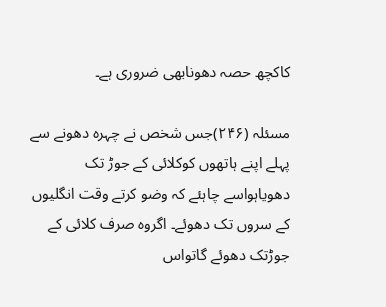کاکچھ حصہ دھونابھی ضروری ہے۔

مسئلہ (۲۴۶)جس شخص نے چہرہ دھونے سے پہلے اپنے ہاتھوں کوکلائی کے جوڑ تک دھویاہواسے چاہئے کہ وضو کرتے وقت انگلیوں کے سروں تک دھوئے۔ اگروہ صرف کلائی کے جوڑتک دھوئے گاتواس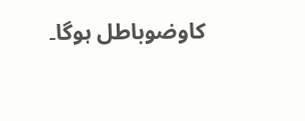کاوضوباطل ہوگا۔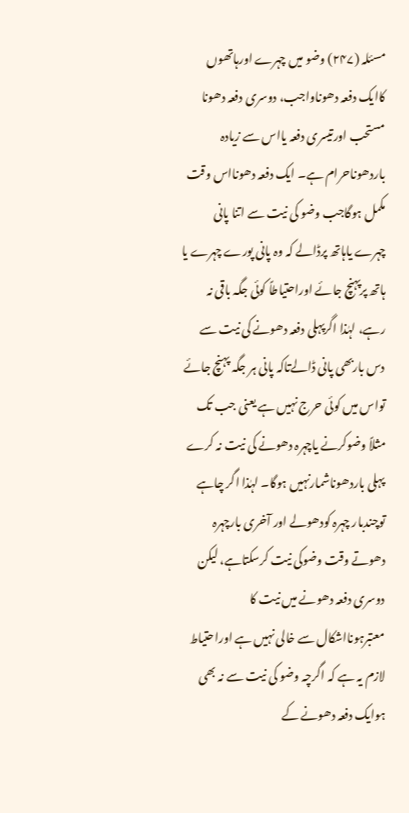مسئلہ (۲۴۷) وضو میں چہرے اورہاتھوں کاایک دفعہ دھوناواجب، دوسری دفعہ دھونا مستحب اورتیسری دفعہ یااس سے زیادہ باردھوناحرام ہے۔ ایک دفعہ دھونااس وقت مکمل ہوگاجب وضو کی نیت سے اتنا پانی چہرے یاہاتھ پرڈالے کہ وہ پانی پورے چہرے یا ہاتھ پرپہنچ جائے اوراحتیاطاً کوئی جگہ باقی نہ رہے، لہٰذا اگرپہلی دفعہ دھونے کی نیت سے دس باربھی پانی ڈالےتاکہ پانی ہر جگہ پہنچ جائے تواس میں کوئی حرج نہیں ہے یعنی جب تک مثلاً وضوکرنے یاچہرہ دھونے کی نیت نہ کرے پہلی باردھوناشمارنہیں ہوگا۔ لہٰذا اگر چاہے توچندبار چہرہ کودھولے اور آخری بارچہرہ دھوتے وقت وضوکی نیت کرسکتاہے، لیکن دوسری دفعہ دھونے میں نیت کا معتبرہونااشکال سے خالی نہیں ہے اوراحتیاط لازم یہ ہے کہ اگرچہ وضو کی نیت سے نہ بھی ہوایک دفعہ دھونے کے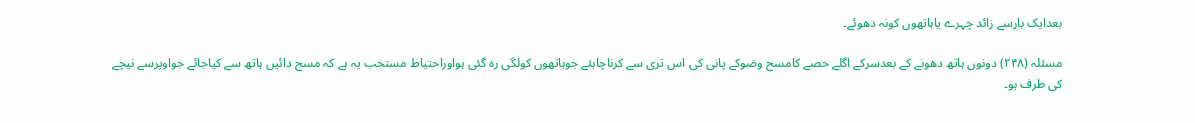بعدایک بارسے زائد چہرے یاہاتھوں کونہ دھوئے۔

مسئلہ (۲۴۸) دونوں ہاتھ دھونے کے بعدسرکے اگلے حصے کامسح وضوکے پانی کی اس تری سے کرناچاہئے جوہاتھوں کولگی رہ گئی ہواوراحتیاط مستحب یہ ہے کہ مسح دائیں ہاتھ سے کیاجائے جواوپرسے نیچے کی طرف ہو۔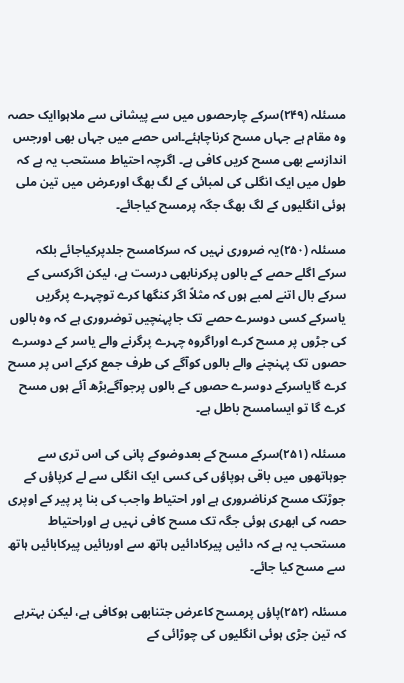مسئلہ (۲۴۹)سرکے چارحصوں میں سے پیشانی سے ملاہواایک حصہ وہ مقام ہے جہاں مسح کرناچاہئے۔اس حصے میں جہاں بھی اورجس اندازسے بھی مسح کریں کافی ہے۔ اگرچہ احتیاط مستحب یہ ہے کہ طول میں ایک انگلی کی لمبائی کے لگ بھگ اورعرض میں تین ملی ہوئی انگلیوں کے لگ بھگ جگہ پرمسح کیاجائے۔

مسئلہ (۲۵۰)یہ ضروری نہیں کہ سرکامسح جلدپرکیاجائے بلکہ سرکے اگلے حصے کے بالوں پرکرنابھی درست ہے، لیکن اگرکسی کے سرکے بال اتنے لمبے ہوں کہ مثلاً اگر کنگھا کرے توچہرے پرگریں یاسرکے کسی دوسرے حصے تک جاپہنچیں توضروری ہے کہ وہ بالوں کی جڑوں پر مسح کرے اوراگروہ چہرے پرگرنے والے یاسر کے دوسرے حصوں تک پہنچنے والے بالوں کوآگے کی طرف جمع کرکے اس پر مسح کرے گایاسرکے دوسرے حصوں کے بالوں پرجوآگےبڑھ آئے ہوں مسح کرے گا تو ایسامسح باطل ہے۔

مسئلہ (۲۵۱)سرکے مسح کے بعدوضوکے پانی کی اس تری سے جوہاتھوں میں باقی ہوپاؤں کی کسی ایک انگلی سے لے کرپاؤں کے جوڑتک مسح کرناضروری ہے اور احتیاط واجب کی بنا پر پیر کے اوپری حصہ کی ابھری ہوئی جگہ تک مسح کافی نہیں ہے اوراحتیاط مستحب یہ ہے کہ دائیں پیرکادائیں ہاتھ سے اوربائیں پیرکابائیں ہاتھ سے مسح کیا جائے۔

مسئلہ (۲۵۲)پاؤں پرمسح کاعرض جتنابھی ہوکافی ہے، لیکن بہترہے کہ تین جڑی ہوئی انگلیوں کی چوڑائی کے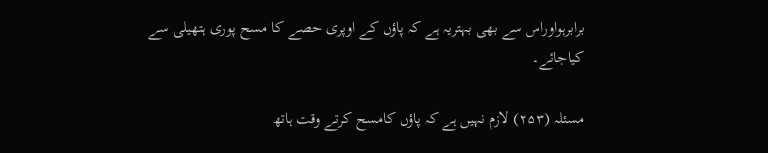برابرہواوراس سے بھی بہتریہ ہے کہ پاؤں کے اوپری حصے کا مسح پوری ہتھیلی سے کیاجائے۔

مسئلہ (۲۵۳) لازم نہیں ہے کہ پاؤں کامسح کرتے وقت ہاتھ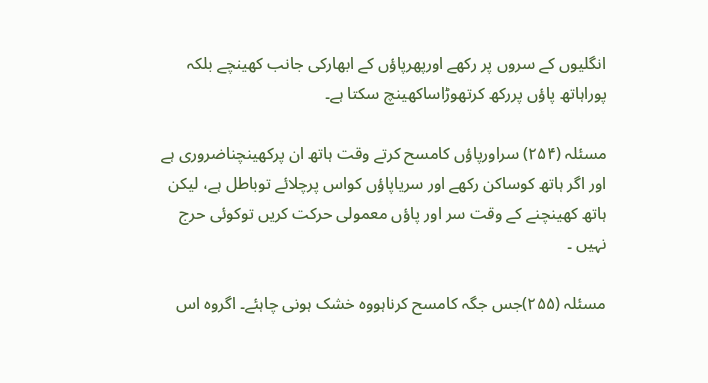انگلیوں کے سروں پر رکھے اورپھرپاؤں کے ابھارکی جانب کھینچے بلکہ پوراہاتھ پاؤں پررکھ کرتھوڑاساکھینچ سکتا ہے۔

مسئلہ (۲۵۴) سراورپاؤں کامسح کرتے وقت ہاتھ ان پرکھینچناضروری ہے اور اگر ہاتھ کوساکن رکھے اور سریاپاؤں کواس پرچلائے توباطل ہے، لیکن ہاتھ کھینچنے کے وقت سر اور پاؤں معمولی حرکت کریں توکوئی حرج نہیں ۔

مسئلہ (۲۵۵)جس جگہ کامسح کرناہووہ خشک ہونی چاہئے۔ اگروہ اس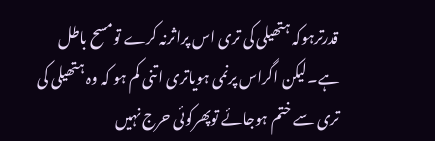قدرترہوکہ ہتھیلی کی تری اس پراثرنہ کرے تومسح باطل ہے۔لیکن اگراس پرنمی ہویاتری اتنی کم ہو کہ وہ ہتھیلی کی تری سے ختم ہوجائے توپھرکوئی حرج نہیں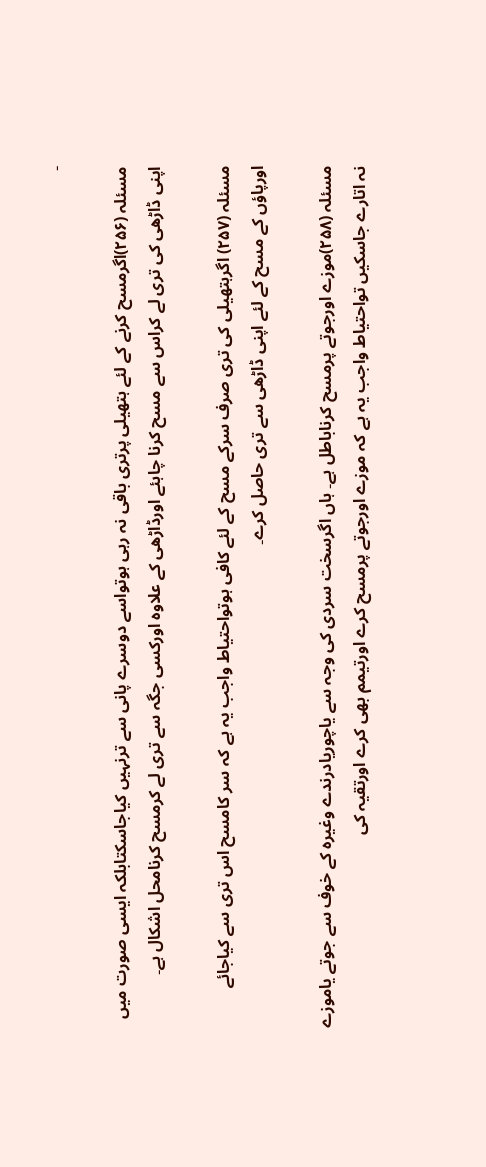۔

مسئلہ (۲۵۶)اگرمسح کرنے کے لئے ہتھیلی پرتری باقی نہ رہی ہوتواسے دوسرے پانی سے ترنہیں کیاجاسکتابلکہ ایسی صورت میں اپنی ڈاڑھی کی تری لے کراس سے مسح کرنا چاہئے اورڈاڑھی کے علاوہ اورکسی جگہ سے تری لے کرمسح کرنامحل اشکال ہے۔

مسئلہ (۲۵۷) اگرہتھیلی کی تری صرف سرکے مسح کے لئے کافی ہوتواحتیاط واجب یہ ہے کہ سر کامسح اس تری سے کیاجائے اورپاؤں کے مسح کے لئے اپنی ڈاڑھی سے تری حاصل کرے۔

مسئلہ (۲۵۸)موزے اورجوتے پرمسح کرناباطل ہے۔ ہاں اگرسخت سردی کی وجہ سے یاچوریادرندے وغیرہ کے خوف سے جوتے یاموزے نہ اتارے جاسکیں تواحتیاط واجب یہ ہے کہ موزے اورجوتے پرمسح کرے اورتیمم بھی کرے اورتقیہ کی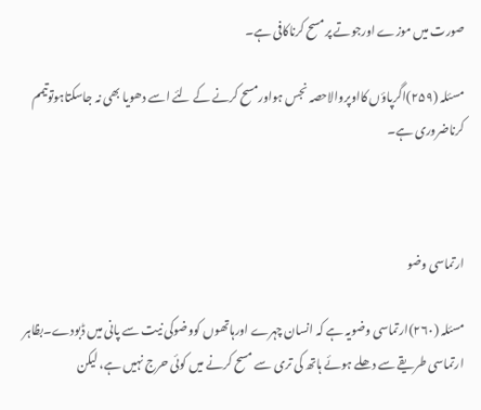صورت میں موزے اورجوتے پرمسح کرناکافی ہے۔

مسئلہ (۲۵۹)اگرپاؤں کااوپروالاحصہ نجس ہواورمسح کرنے کے لئے اسے دھویا بھی نہ جاسکتاہوتوتیمم کرناضروری ہے۔



ارتماسی وضو

مسئلہ (۲۶۰)ارتماسی وضویہ ہے کہ انسان چہرے اورہاتھوں کووضوکی نیت سے پانی میں ڈبودے۔بظاہر ارتماسی طریقے سے دھلے ہوئے ہاتھ کی تری سے مسح کرنے میں کوئی حرج نہیں ہے، لیکن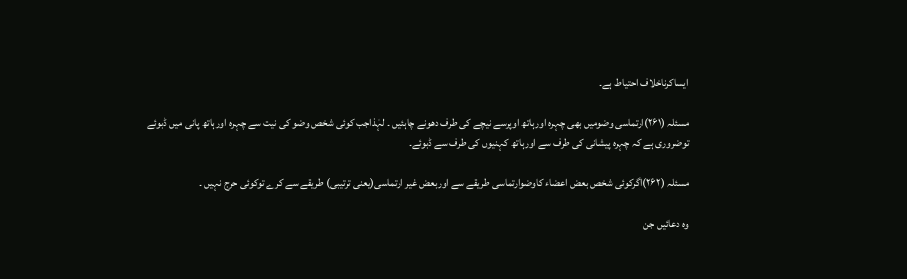ایساکرناخلاف احتیاط ہے۔

مسئلہ (۲۶۱)ارتماسی وضومیں بھی چہرہ اورہاتھ اوپرسے نیچے کی طرف دھونے چاہئیں ۔ لہٰذاجب کوئی شخص وضو کی نیت سے چہرہ اورہاتھ پانی میں ڈبوئے توضروری ہے کہ چہرہ پیشانی کی طرف سے اورہاتھ کہنیوں کی طرف سے ڈبوئے۔

مسئلہ (۲۶۲)اگرکوئی شخص بعض اعضاء کاوضوارتماسی طریقے سے اوربعض غیر ارتماسی(یعنی ترتیبی) طریقے سے کرے توکوئی حرج نہیں ۔

وہ دعائیں جن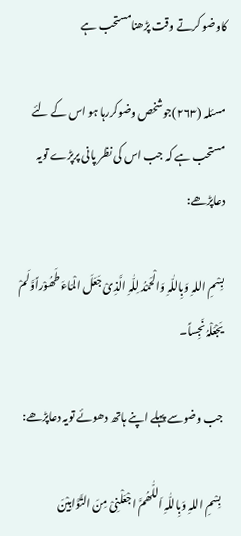کاوضو کرتے وقت پڑھنامستحب ہے

مسئلہ (۲۶۳)جوشخص وضوکررہا ہو اس کے لئے مستحب ہے کہ جب اس کی نظر پانی پرپڑے تویہ دعاپڑھے:

بِسْمِ اللہِ وَبِاللّٰہِ وَالْحَمْدُ لِلّٰہِ الَّذِیْ جَعَلَ الْمَاءَ طَھُوْراًوَّلَمْ یَجْعَلْہُ نَجِساً۔

جب وضوسے پہلے اپنے ہاتھ دھوئے تویہ دعاپڑھے:

بِسْمِ اللہِ وَبِاللّٰہِ اَللّٰھُمَّ اجْعَلْنِیْ مِنَ التَّوَّابِیْنَ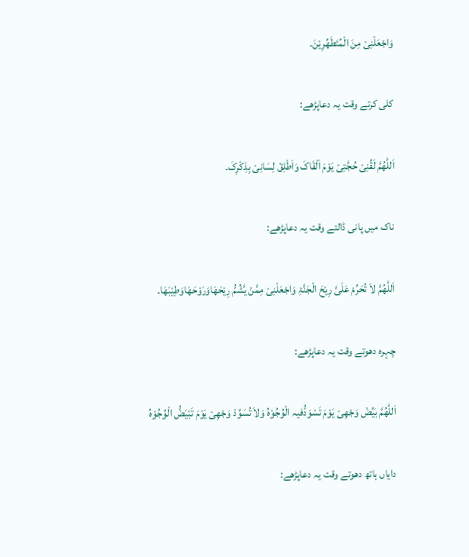وَاجْعَلْنِیْ مِنَ الْمُتَطَھِّرِیْنَ۔

کلی کرتے وقت یہ دعاپڑھے:

اَللّٰھُمَّ لَقِّنِیْ حُجَّتِیْ یَوْمَ اَلْقَاکَ وَاَطْلِقْ لِسَانِیْ بِذِکْرِکَ۔

ناک میں پانی ڈالتے وقت یہ دعاپڑھے:

اَللّٰھُمَّ لاَ تُحَرِّمْ عَلَیَّ رِیْحَ الْجَنَّۃِ وَاجْعَلْنِیْ مِمَّنْ یَّشُمُّ رِیْحَھَاوَرَوْحَھَاوَطِیْبَھَا۔

چہرہ دھوتے وقت یہ دعاپڑھے:

اَللّٰھُمَّ بَیِّضْ وَجْھِیْ یَوْمَ تَسْوَدُّفیہ الْوُجُوْہُ وَلاَ تُسَوِّدْ وَجْھِیْ یَوْمَ تَبْیَضُّ الْوُجُوْہُ

دایاں ہاتھ دھوتے وقت یہ دعاپڑھے: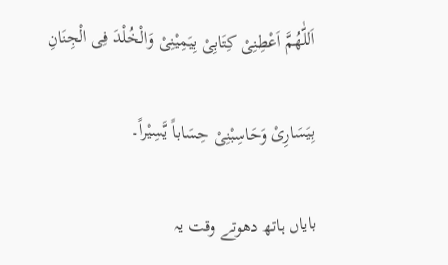اَللّٰھُمَّ اَعْطِنِیْ کِتَابِیْ بِیَمِیْنِیْ وَالْخُلْدَ فِی الْجِنَانِ

بِیَسَارِیْ وَحَاسِبْنِیْ حِسَاباً یَّسِیْراً۔

بایاں ہاتھ دھوتے وقت یہ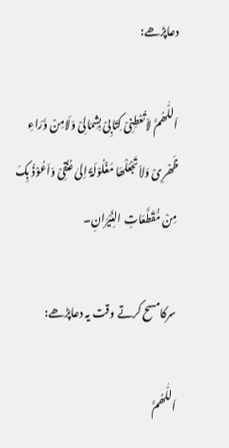دعاپڑھے:

اَللّٰھُمَّ لاَتُعْطِنِیْ کِتَابِیْ بِشِمَالِیْ وَلَامِنْ وَّرَاءِ ظَھْرِیْ وَلاَتَجْعَلْھَا مَغْلُوْلَۃً اِلیٰ عُنُقِیْ وَاَعُوْذُ بِکَ مِنْ مُّقَطَّعَاتِ النِّیْرَانِ۔

سرکامسح کرتے وقت یہ دعاپڑھے:

اَللّٰھُمَّ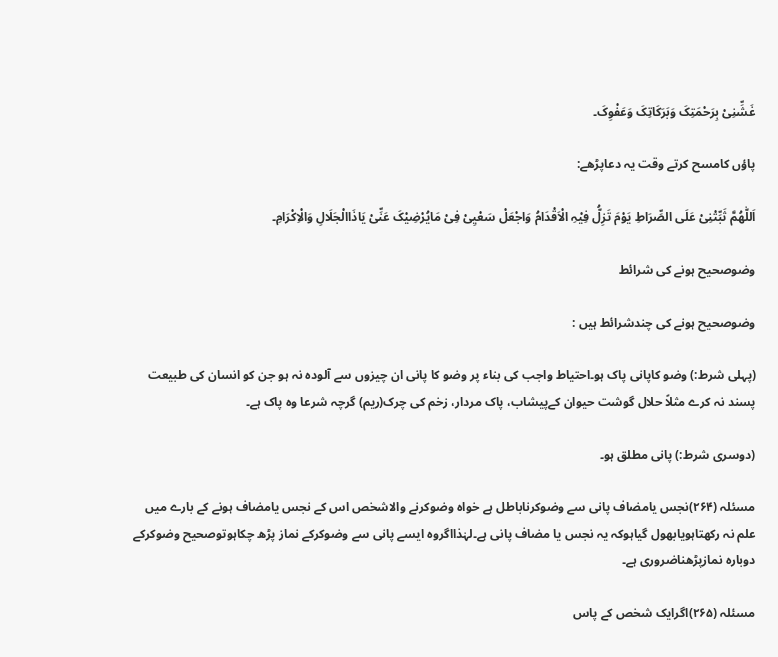غَشِّنِیْ بِرَحْمَتِکَ وَبَرَکَاتِکَ وَعَفْوِکَ۔

پاؤں کامسح کرتے وقت یہ دعاپڑھے:

اَللّٰھُمَّ ثَبِّتْنِیْ عَلَی الصِّرَاطِ یَوْمَ تَزِلُّ فِیْہِ الْاَقْدَامُ وَاجْعَلْ سَعْیِیْ فِیْ مَایُرْضِیْکَ عَنِّیْ یَاذَاالْجَلَالِ وَالْاِکْرَامِ۔

وضوصحیح ہونے کی شرائط

وضوصحیح ہونے کی چندشرائط ہیں :

(پہلی شرط:) وضو کاپانی پاک ہو۔احتیاط واجب کی بناء پر وضو کا پانی ان چیزوں سے آلودہ نہ ہو جن کو انسان کی طبیعت پسند نہ کرے مثلاً حلال گوشت حیوان کےپیشاب، پاک مردار، زخم کی چرک(ریم) گرچہ شرعا وہ پاک ہے۔

(دوسری شرط:) پانی مطلق ہو۔

مسئلہ (۲۶۴)نجس یامضاف پانی سے وضوکرناباطل ہے خواہ وضوکرنے والاشخص اس کے نجس یامضاف ہونے کے بارے میں علم نہ رکھتاہویابھول گیاہوکہ یہ نجس یا مضاف پانی ہے۔لہٰذااگروہ ایسے پانی سے وضوکرکے نماز پڑھ چکاہوتوصحیح وضوکرکے دوبارہ نمازپڑھناضروری ہے۔

مسئلہ (۲۶۵)اگرایک شخص کے پاس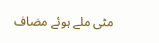مٹی ملے ہوئے مضاف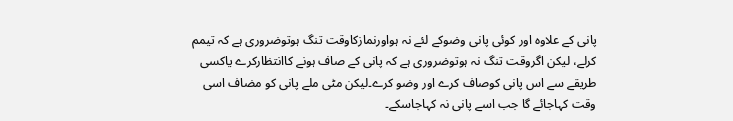پانی کے علاوہ اور کوئی پانی وضوکے لئے نہ ہواورنمازکاوقت تنگ ہوتوضروری ہے کہ تیمم کرلے، لیکن اگروقت تنگ نہ ہوتوضروری ہے کہ پانی کے صاف ہونے کاانتظارکرے یاکسی طریقے سے اس پانی کوصاف کرے اور وضو کرے۔لیکن مٹی ملے پانی کو مضاف اسی وقت کہاجائے گا جب اسے پانی نہ کہاجاسکے۔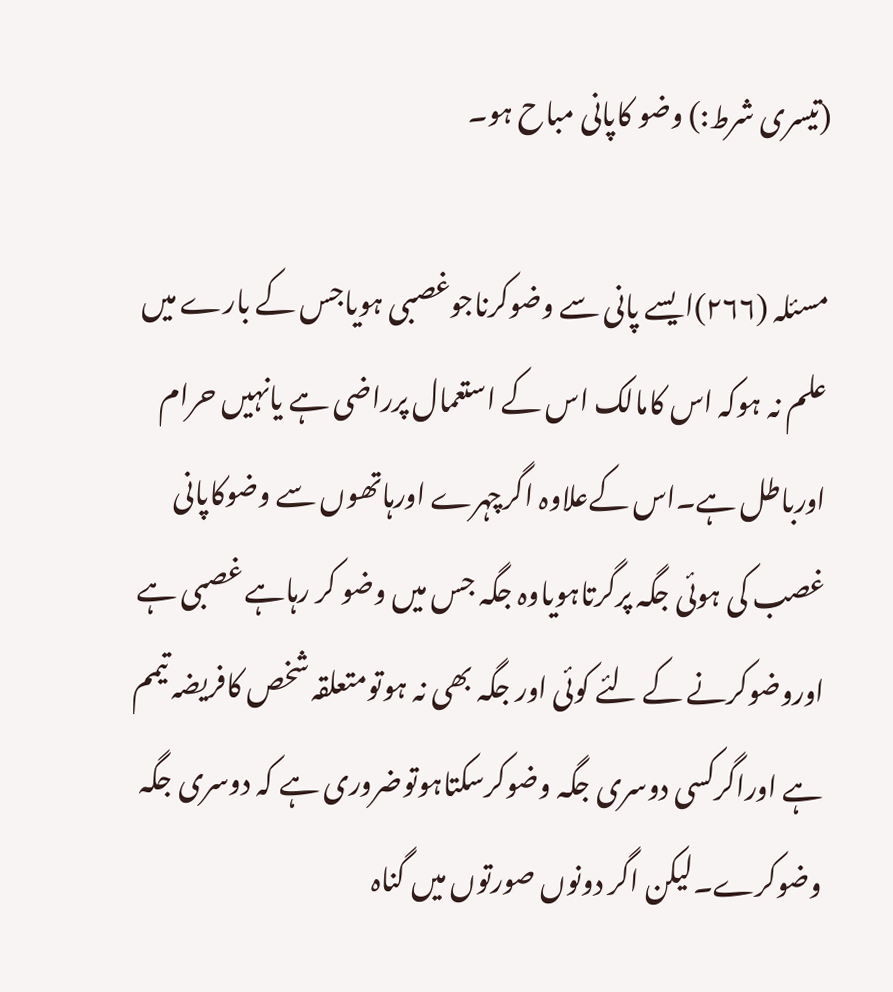(تیسری شرط:) وضو کاپانی مباح ہو۔

مسئلہ (۲۶۶)ایسے پانی سے وضوکرناجوغصبی ہویاجس کے بارے میں علم نہ ہوکہ اس کامالک اس کے استعمال پرراضی ہے یانہیں حرام اورباطل ہے۔اس کےعلاوہ اگرچہرے اورہاتھوں سے وضوکاپانی غصب کی ہوئی جگہ پرگرتاہویاوہ جگہ جس میں وضو کر رہاہے غصبی ہے اوروضوکرنے کے لئے کوئی اور جگہ بھی نہ ہوتومتعلقہ شخص کافریضہ تیمم ہے اوراگرکسی دوسری جگہ وضوکرسکتاہوتوضروری ہے کہ دوسری جگہ وضوکرے۔لیکن اگر دونوں صورتوں میں گناہ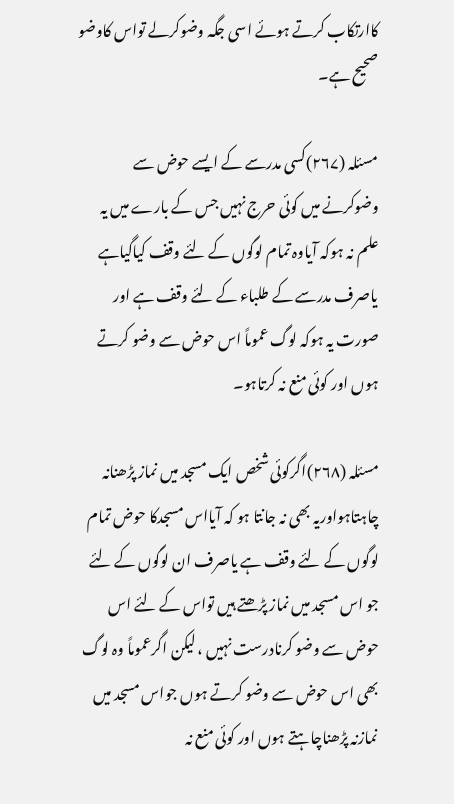کاارتکاب کرتے ہوئے اسی جگہ وضوکرلے تواس کاوضو صحیح ہے۔

مسئلہ (۲۶۷)کسی مدرسے کے ایسے حوض سے وضوکرنے میں کوئی حرج نہیں جس کے بارے میں یہ علم نہ ہوکہ آیاوہ تمام لوگوں کے لئے وقف کیاگیاہے یاصرف مدرسے کے طلباء کے لئے وقف ہے اور صورت یہ ہوکہ لوگ عموماً اس حوض سے وضو کرتے ہوں اور کوئی منع نہ کرتاہو۔

مسئلہ (۲۶۸)اگرکوئی شخص ایک مسجد میں نماز پڑھنانہ چاہتاہواوریہ بھی نہ جانتا ہو کہ آیااس مسجدکا حوض تمام لوگوں کے لئے وقف ہے یاصرف ان لوگوں کے لئے جو اس مسجد میں نماز پڑھتے ہیں تواس کے لئے اس حوض سے وضو کرنادرست نہیں ، لیکن اگرعموماً وہ لوگ بھی اس حوض سے وضو کرتے ہوں جواس مسجد میں نمازنہ پڑھناچاہتے ہوں اور کوئی منع نہ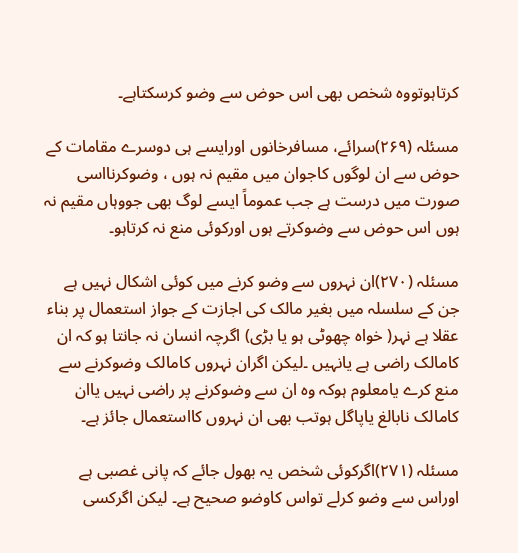کرتاہوتووہ شخص بھی اس حوض سے وضو کرسکتاہے۔

مسئلہ (۲۶۹)سرائے، مسافرخانوں اورایسے ہی دوسرے مقامات کے حوض سے ان لوگوں کاجوان میں مقیم نہ ہوں ، وضوکرنااسی صورت میں درست ہے جب عموماً ایسے لوگ بھی جووہاں مقیم نہ ہوں اس حوض سے وضوکرتے ہوں اورکوئی منع نہ کرتاہو۔

مسئلہ (۲۷۰)ان نہروں سے وضو کرنے میں کوئی اشکال نہیں ہے جن کے سلسلہ میں بغیر مالک کی اجازت کے جواز استعمال پر بناء عقلا ہے نہر( خواہ چھوٹی ہو یا بڑی) اگرچہ انسان نہ جانتا ہو کہ ان کامالک راضی ہے یانہیں ۔لیکن اگران نہروں کامالک وضوکرنے سے منع کرے یامعلوم ہوکہ وہ ان سے وضوکرنے پر راضی نہیں یاان کامالک نابالغ یاپاگل ہوتب بھی ان نہروں کااستعمال جائز ہے۔

مسئلہ (۲۷۱)اگرکوئی شخص یہ بھول جائے کہ پانی غصبی ہے اوراس سے وضو کرلے تواس کاوضو صحیح ہے۔ لیکن اگرکسی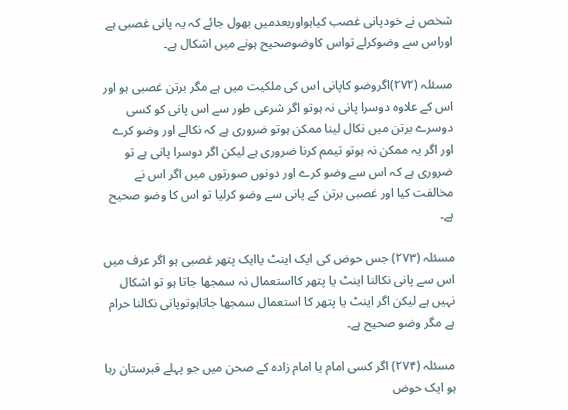شخص نے خودپانی غصب کیاہواوربعدمیں بھول جائے کہ یہ پانی غصبی ہے اوراس سے وضوکرلے تواس کاوضوصحیح ہونے میں اشکال ہے۔

مسئلہ (۲۷۲)اگروضو کاپانی اس کی ملکیت میں ہے مگر برتن غصبی ہو اور اس کے علاوہ دوسرا پانی نہ ہوتو اگر شرعی طور سے اس پانی کو کسی دوسرے برتن میں نکال لینا ممکن ہوتو ضروری ہے کہ نکالے اور وضو کرے اور اگر یہ ممکن نہ ہوتو تیمم کرنا ضروری ہے لیکن اگر دوسرا پانی ہے تو ضروری ہے کہ اس سے وضو کرے اور دونوں صورتوں میں اگر اس نے مخالفت کیا اور غصبی برتن کے پانی سے وضو کرلیا تو اس کا وضو صحیح ہے۔

مسئلہ (۲۷۳) جس حوض کی ایک اینٹ یاایک پتھر غصبی ہو اگر عرف میں اس سے پانی نکالنا اینٹ یا پتھر کااستعمال نہ سمجھا جاتا ہو تو اشکال نہیں ہے لیکن اگر اینٹ یا پتھر کا استعمال سمجھا جاتاہوتوپانی نکالنا حرام ہے مگر وضو صحیح ہے۔

مسئلہ (۲۷۴) اگر کسی امام یا امام زادہ کے صحن میں جو پہلے قبرستان رہا ہو ایک حوض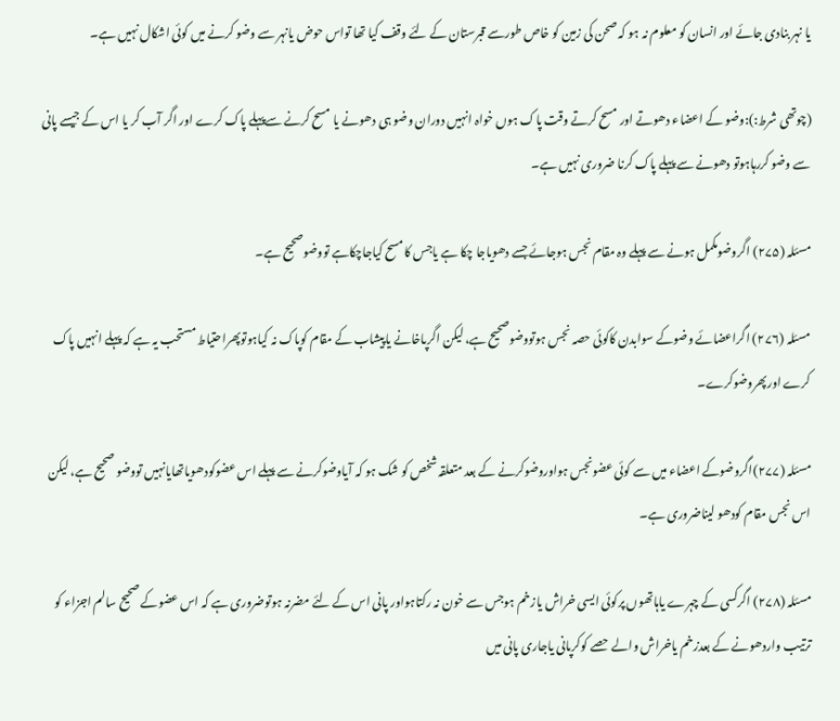یا نہر بنادی جائے اور انسان کو معلوم نہ ہو کہ صحن کی زمین کو خاص طورسے قبرستان کے لئے وقف کیا تھا تواس حوض یانہر سے وضو کرنے میں کوئی اشکال نہیں ہے۔

(چوتھی شرط:):وضو کے اعضاء دھوتے اور مسح کرتے وقت پاک ہوں خواہ انہیں دوران وضو ہی دھونے یا مسح کرنے سےپہلے پاک کرے اور اگر آب کر یا اس کے جیسے پانی سے وضو کررہاہوتو دھونے سے پہلے پاک کرنا ضروری نہیں ہے۔

مسئلہ (۲۷۵) اگروضومکمل ہونے سے پہلے وہ مقام نجس ہوجائے جسے دھویاجا چکا ہے یاجس کامسح کیاجاچکاہے تووضوصحیح ہے۔

مسئلہ (۲۷۶) اگراعضائے وضوکے سوابدن کاکوئی حصہ نجس ہوتووضوصحیح ہے، لیکن اگرپاخانے یاپیشاب کے مقام کوپاک نہ کیاہوتوپھراحتیاط مستحب یہ ہے کہ پہلے انہیں پاک کرے اورپھروضوکرے۔

مسئلہ (۲۷۷)اگروضوکے اعضاء میں سے کوئی عضونجس ہواوروضوکرنے کے بعد متعلقہ شخص کو شک ہو کہ آیاوضوکرنے سے پہلے اس عضوکودھویاتھایانہیں تووضو صحیح ہے، لیکن اس نجس مقام کودھو لیناضروری ہے۔

مسئلہ (۲۷۸) اگرکسی کے چہرے یاہاتھوں پرکوئی ایسی خراش یازخم ہوجس سے خون نہ رکتاہواور پانی اس کے لئے مضرنہ ہوتوضروری ہے کہ اس عضوکے صحیح سالم اجزاء کو ترتیب واردھونے کے بعدزخم یاخراش والے حصے کوکرپانی یاجاری پانی میں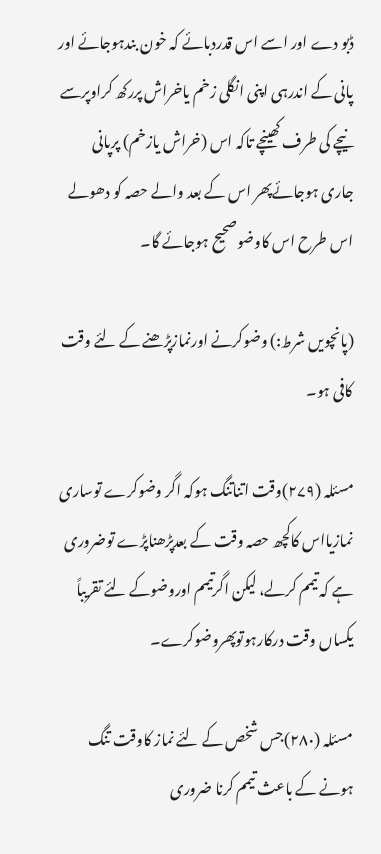ڈبو دے اور اسے اس قدردبائے کہ خون بندہوجائے اور پانی کے اندرہی اپنی انگلی زخم یاخراش پررکھ کراوپرسے نیچے کی طرف کھینچے تاکہ اس (خراش یازخم) پرپانی جاری ہوجائےپھر اس کے بعد والے حصہ کو دھولے اس طرح اس کاوضوصحیح ہوجائے گا۔

(پانچویں شرط:) وضوکرنے اورنمازپڑھنے کے لئے وقت کافی ہو۔

مسئلہ (۲۷۹)وقت اتناتنگ ہوکہ اگر وضوکرے توساری نمازیااس کاکچھ حصہ وقت کے بعدپڑھناپڑے توضروری ہے کہ تیمم کرلے، لیکن اگرتیمم اوروضوکے لئے تقریباً یکساں وقت درکارہوتوپھروضوکرے۔

مسئلہ (۲۸۰)جس شخص کے لئے نماز کاوقت تنگ ہونے کے باعث تیمم کرنا ضروری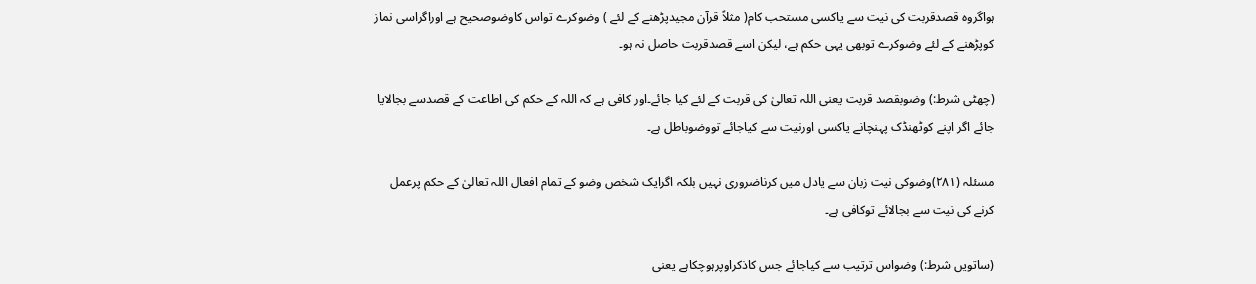ہواگروہ قصدقربت کی نیت سے یاکسی مستحب کام( مثلاً قرآن مجیدپڑھنے کے لئے ) وضوکرے تواس کاوضوصحیح ہے اوراگراسی نماز کوپڑھنے کے لئے وضوکرے توبھی یہی حکم ہے، لیکن اسے قصدقربت حاصل نہ ہو۔

(چھٹی شرط:) وضوبقصد قربت یعنی اللہ تعالیٰ کی قربت کے لئے کیا جائے۔اور کافی ہے کہ اللہ کے حکم کی اطاعت کے قصدسے بجالایا جائے اگر اپنے کوٹھنڈک پہنچانے یاکسی اورنیت سے کیاجائے تووضوباطل ہے۔

مسئلہ (۲۸۱)وضوکی نیت زبان سے یادل میں کرناضروری نہیں بلکہ اگرایک شخص وضو کے تمام افعال اللہ تعالیٰ کے حکم پرعمل کرنے کی نیت سے بجالائے توکافی ہے۔

(ساتویں شرط:) وضواس ترتیب سے کیاجائے جس کاذکراوپرہوچکاہے یعنی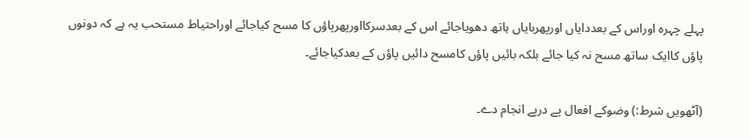پہلے چہرہ اوراس کے بعددایاں اورپھربایاں ہاتھ دھویاجائے اس کے بعدسرکااورپھرپاؤں کا مسح کیاجائے اوراحتیاط مستحب یہ ہے کہ دونوں پاؤں کاایک ساتھ مسح نہ کیا جائے بلکہ بائیں پاؤں کامسح دائیں پاؤں کے بعدکیاجائے۔

(آٹھویں شرط:) وضوکے افعال پے درپے انجام دے۔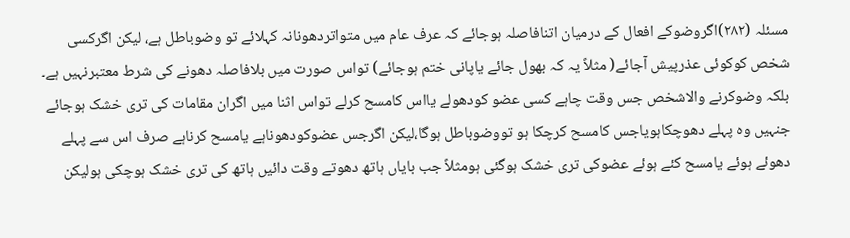مسئلہ (۲۸۲)اگروضوکے افعال کے درمیان اتنافاصلہ ہوجائے کہ عرف عام میں متواتردھونانہ کہلائے تو وضوباطل ہے، لیکن اگرکسی شخص کوکوئی عذرپیش آجائے( مثلاً یہ کہ بھول جائے یاپانی ختم ہوجائے) تواس صورت میں بلافاصلہ دھونے کی شرط معتبرنہیں ہے۔ بلکہ وضوکرنے والاشخص جس وقت چاہے کسی عضو کودھولے یااس کامسح کرلے تواس اثنا میں اگران مقامات کی تری خشک ہوجائے جنہیں وہ پہلے دھوچکاہویاجس کامسح کرچکا ہو تووضوباطل ہوگا،لیکن اگرجس عضوکودھوناہے یامسح کرناہے صرف اس سے پہلے دھوئے ہوئے یامسح کئے ہوئے عضوکی تری خشک ہوگئی ہومثلاً جب بایاں ہاتھ دھوتے وقت دائیں ہاتھ کی تری خشک ہوچکی ہولیکن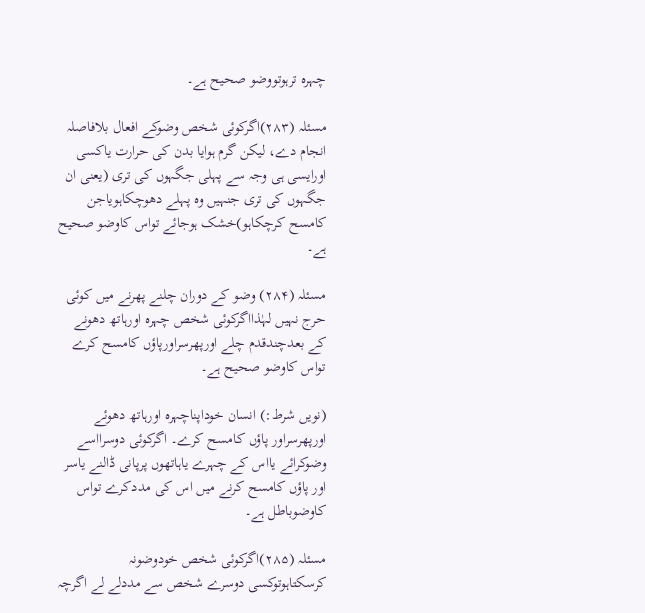چہرہ ترہوتووضو صحیح ہے۔

مسئلہ (۲۸۳)اگرکوئی شخص وضوکے افعال بلافاصلہ انجام دے، لیکن گرم ہوایا بدن کی حرارت یاکسی اورایسی ہی وجہ سے پہلی جگہوں کی تری (یعنی ان جگہوں کی تری جنہیں وہ پہلے دھوچکاہویاجن کامسح کرچکاہو)خشک ہوجائے تواس کاوضو صحیح ہے۔

مسئلہ (۲۸۴) وضو کے دوران چلنے پھرنے میں کوئی حرج نہیں لہٰذااگرکوئی شخص چہرہ اورہاتھ دھونے کے بعدچندقدم چلے اورپھرسراورپاؤں کامسح کرے تواس کاوضو صحیح ہے۔

(نویں شرط:) انسان خوداپناچہرہ اورہاتھ دھوئے اورپھرسراور پاؤں کامسح کرے۔ اگرکوئی دوسرااسے وضوکرائے یااس کے چہرے یاہاتھوں پرپانی ڈالنے یاسر اور پاؤں کامسح کرنے میں اس کی مددکرے تواس کاوضوباطل ہے۔

مسئلہ (۲۸۵)اگرکوئی شخص خودوضونہ کرسکتاہوتوکسی دوسرے شخص سے مددلے لے اگرچہ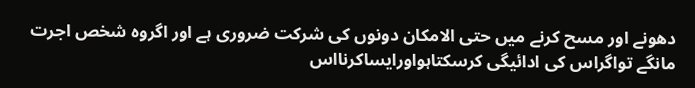دھونے اور مسح کرنے میں حتی الامکان دونوں کی شرکت ضروری ہے اور اگروہ شخص اجرت مانگے تواگراس کی ادائیگی کرسکتاہواورایساکرنااس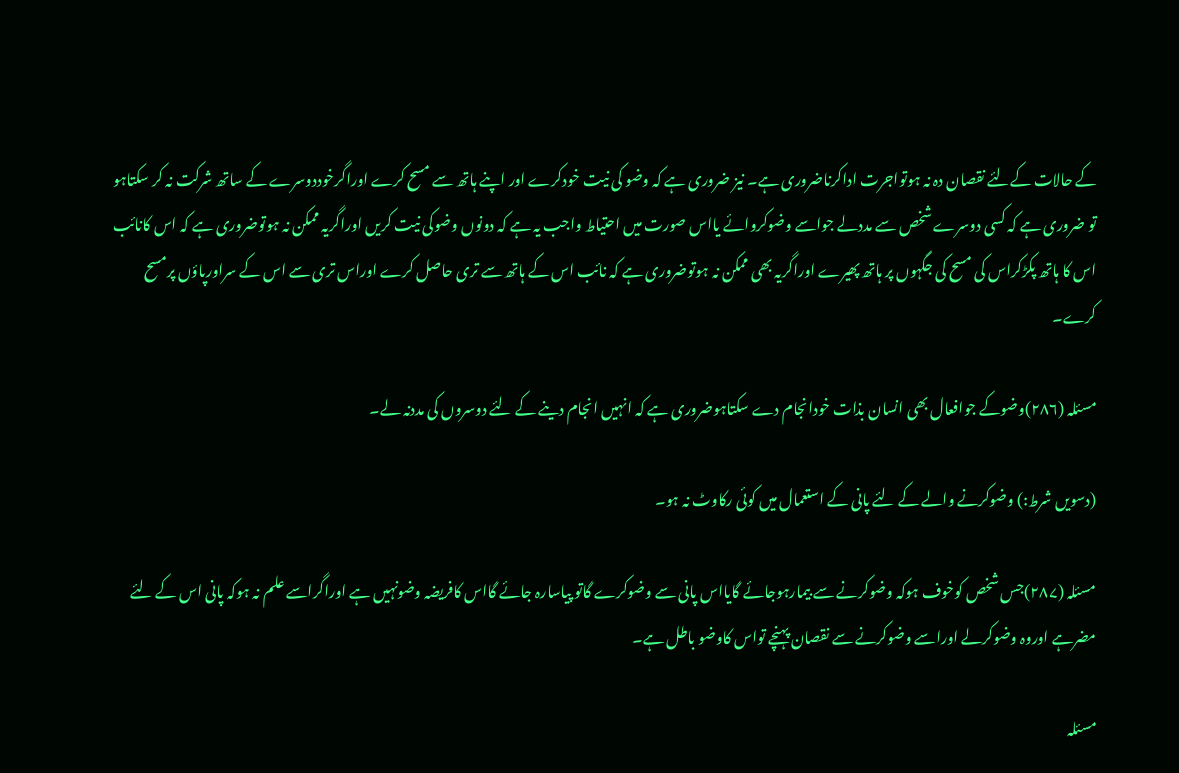کے حالات کےلئے نقصان دہ نہ ہوتواجرت اداکرناضروری ہے۔ نیز ضروری ہے کہ وضو کی نیت خودکرے اور اپنے ہاتھ سے مسح کرے اوراگرخوددوسرے کے ساتھ شرکت نہ کر سکتاہو تو ضروری ہے کہ کسی دوسرے شخص سے مددلے جواسے وضوکروائے یااس صورت میں احتیاط واجب یہ ہے کہ دونوں وضوکی نیت کریں اوراگریہ ممکن نہ ہوتوضروری ہے کہ اس کانائب اس کا ہاتھ پکڑکراس کی مسح کی جگہوں پر ہاتھ پھیرے اوراگریہ بھی ممکن نہ ہوتوضروری ہے کہ نائب اس کے ہاتھ سے تری حاصل کرے اوراس تری سے اس کے سراورپاؤں پرمسح کرے۔

مسئلہ (۲۸۶)وضوکے جوافعال بھی انسان بذات خودانجام دے سکتاہوضروری ہے کہ انہیں انجام دینے کے لئے دوسروں کی مددنہ لے۔

(دسویں شرط:) وضوکرنے والے کے لئے پانی کے استعمال میں کوئی رکاوٹ نہ ہو۔

مسئلہ (۲۸۷)جس شخص کوخوف ہوکہ وضوکرنے سے بیمارہوجائے گایااس پانی سے وضوکرے گاتو پیاسارہ جائے گااس کافریضہ وضونہیں ہے اوراگراسے علم نہ ہوکہ پانی اس کے لئے مضرہے اوروہ وضوکرلے اوراسے وضوکرنے سے نقصان پہنچے تواس کاوضو باطل ہے۔

مسئلہ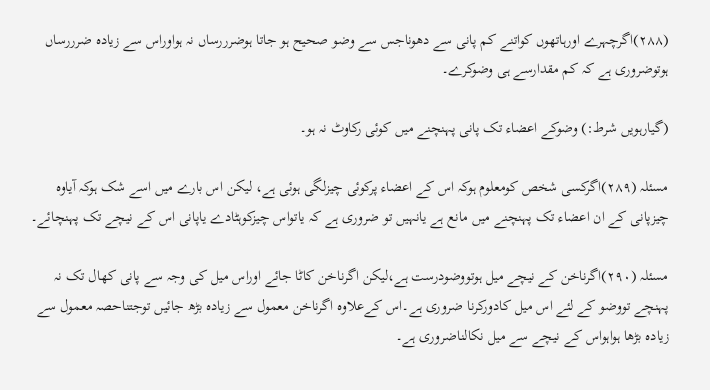(۲۸۸)اگرچہرے اورہاتھوں کواتنے کم پانی سے دھوناجس سے وضو صحیح ہو جاتا ہوضرررساں نہ ہواوراس سے زیادہ ضرررساں ہوتوضروری ہے کہ کم مقدارسے ہی وضوکرے۔

(گیارہویں شرط:) وضوکے اعضاء تک پانی پہنچنے میں کوئی رکاوٹ نہ ہو۔

مسئلہ (۲۸۹)اگرکسی شخص کومعلوم ہوکہ اس کے اعضاء پرکوئی چیزلگی ہوئی ہے، لیکن اس بارے میں اسے شک ہوکہ آیاوہ چیزپانی کے ان اعضاء تک پہنچنے میں مانع ہے یانہیں تو ضروری ہے کہ یاتواس چیزکوہٹادے یاپانی اس کے نیچے تک پہنچائے۔

مسئلہ (۲۹۰)اگرناخن کے نیچے میل ہوتووضودرست ہے،لیکن اگرناخن کاٹا جائے اوراس میل کی وجہ سے پانی کھال تک نہ پہنچے تووضو کے لئے اس میل کادورکرنا ضروری ہے۔اس کےعلاوہ اگرناخن معمول سے زیادہ بڑھ جائیں توجتناحصہ معمول سے زیادہ بڑھا ہواہواس کے نیچے سے میل نکالناضروری ہے۔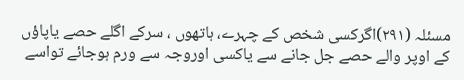مسئلہ (۲۹۱)اگرکسی شخص کے چہرے، ہاتھوں ، سرکے اگلے حصے یاپاؤں کے اوپر والے حصے جل جانے سے یاکسی اوروجہ سے ورم ہوجائے تواسے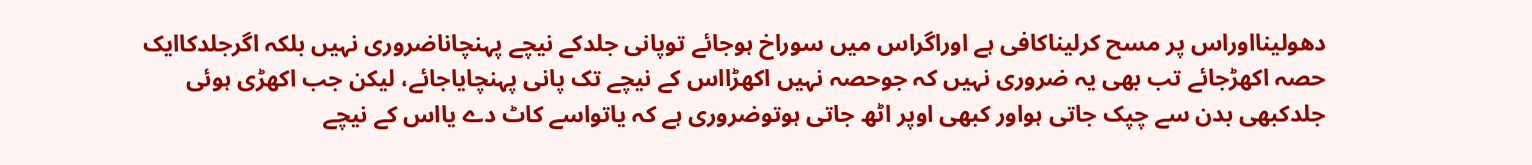دھولینااوراس پر مسح کرلیناکافی ہے اوراگراس میں سوراخ ہوجائے توپانی جلدکے نیچے پہنچاناضروری نہیں بلکہ اگرجلدکاایک حصہ اکھڑجائے تب بھی یہ ضروری نہیں کہ جوحصہ نہیں اکھڑااس کے نیچے تک پانی پہنچایاجائے، لیکن جب اکھڑی ہوئی جلدکبھی بدن سے چپک جاتی ہواور کبھی اوپر اٹھ جاتی ہوتوضروری ہے کہ یاتواسے کاٹ دے یااس کے نیچے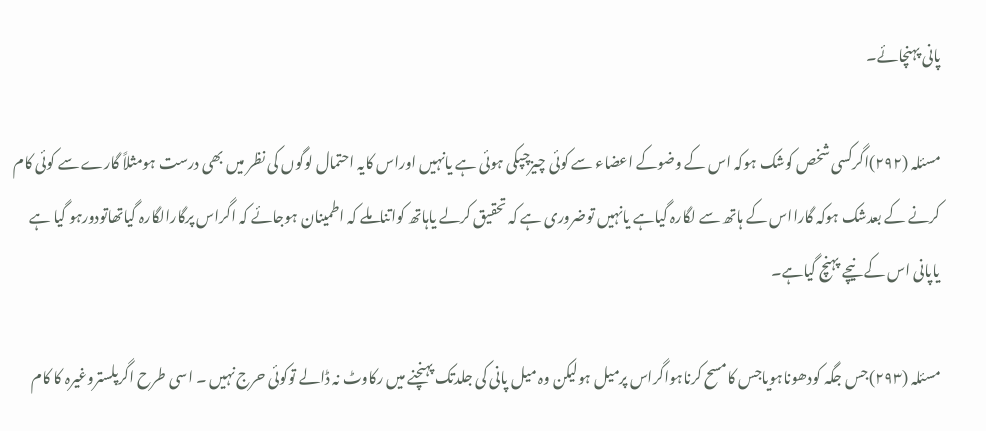پانی پہنچائے۔

مسئلہ (۲۹۲)اگرکسی شخص کوشک ہوکہ اس کے وضوکے اعضاء سے کوئی چیزچپکی ہوئی ہے یانہیں اوراس کایہ احتمال لوگوں کی نظر میں بھی درست ہومثلاً گارے سے کوئی کام کرنے کے بعدشک ہوکہ گارااس کے ہاتھ سے لگارہ گیاہے یانہیں توضروری ہے کہ تحقیق کرلے یاہاتھ کواتناملے کہ اطمینان ہوجائے کہ اگراس پرگارالگارہ گیاتھاتودورہو گیا ہے یاپانی اس کے نیچے پہنچ گیاہے۔

مسئلہ (۲۹۳)جس جگہ کودھوناہویاجس کامسح کرناہواگراس پرمیل ہولیکن وہ میل پانی کی جلدتک پہنچنے میں رکاوٹ نہ ڈالے توکوئی حرج نہیں ۔ اسی طرح اگرپلستروغیرہ کا کام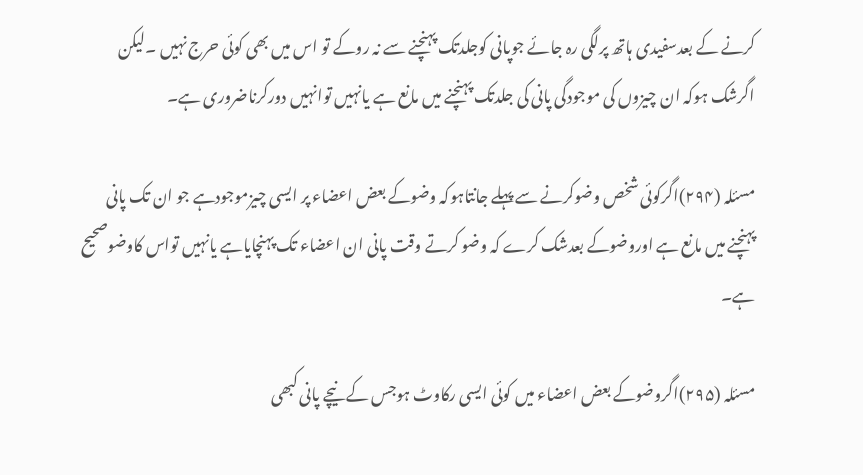کرنے کے بعدسفیدی ہاتھ پرلگی رہ جائے جوپانی کوجلدتک پہنچنے سے نہ روکے تو اس میں بھی کوئی حرج نہیں ۔لیکن اگرشک ہوکہ ان چیزوں کی موجودگی پانی کی جلدتک پہنچنے میں مانع ہے یانہیں توانہیں دورکرناضروری ہے۔

مسئلہ (۲۹۴)اگرکوئی شخص وضوکرنے سے پہلے جانتاہوکہ وضوکے بعض اعضاء پر ایسی چیزموجودہے جو ان تک پانی پہنچنے میں مانع ہے اوروضوکے بعدشک کرے کہ وضو کرتے وقت پانی ان اعضاء تک پہنچایاہے یانہیں تواس کاوضوصحیح ہے۔

مسئلہ (۲۹۵)اگروضوکے بعض اعضاء میں کوئی ایسی رکاوٹ ہوجس کے نیچے پانی کبھی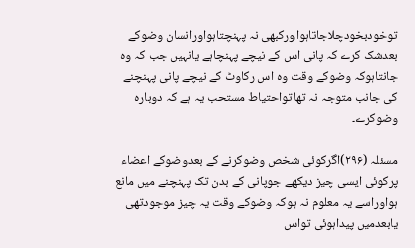توخودبخودچلاجاتاہواورکبھی نہ پہنچتاہواورانسان وضوکے بعدشک کرے کہ پانی اس کے نیچے پہنچاہے یانہیں جب کہ وہ جانتاہوکہ وضوکے وقت وہ اس رکاوٹ کے نیچے پانی پہنچنے کی جانب متوجہ نہ تھاتواحتیاط مستحب یہ ہے کہ دوبارہ وضوکرے۔

مسئلہ (۲۹۶)اگرکوئی شخص وضوکرنے کے بعدوضوکے اعضاء پرکوئی ایسی چیز دیکھے جوپانی کے بدن تک پہنچنے میں مانع ہواوراسے یہ معلوم نہ ہوکہ وضوکے وقت یہ چیز موجودتھی یابعدمیں پیداہوئی تواس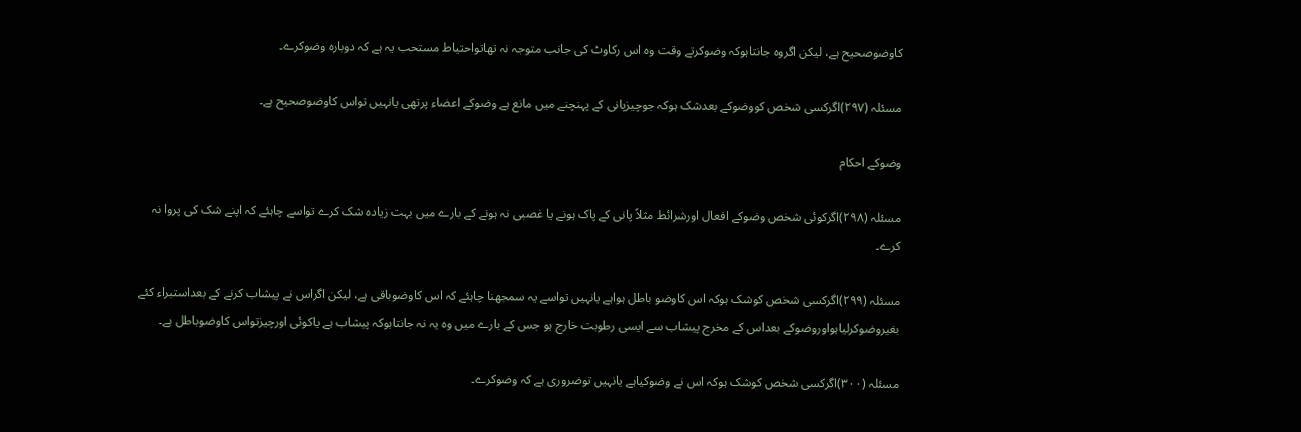کاوضوصحیح ہے، لیکن اگروہ جانتاہوکہ وضوکرتے وقت وہ اس رکاوٹ کی جانب متوجہ نہ تھاتواحتیاط مستحب یہ ہے کہ دوبارہ وضوکرے۔

مسئلہ (۲۹۷)اگرکسی شخص کووضوکے بعدشک ہوکہ جوچیزپانی کے پہنچنے میں مانع ہے وضوکے اعضاء پرتھی یانہیں تواس کاوضوصحیح ہے۔

وضوکے احکام

مسئلہ (۲۹۸)اگرکوئی شخص وضوکے افعال اورشرائط مثلاً پانی کے پاک ہونے یا غصبی نہ ہونے کے بارے میں بہت زیادہ شک کرے تواسے چاہئے کہ اپنے شک کی پروا نہ کرے۔

مسئلہ (۲۹۹)اگرکسی شخص کوشک ہوکہ اس کاوضو باطل ہواہے یانہیں تواسے یہ سمجھنا چاہئے کہ اس کاوضوباقی ہے، لیکن اگراس نے پیشاب کرنے کے بعداستبراء کئے بغیروضوکرلیاہواوروضوکے بعداس کے مخرج پیشاب سے ایسی رطوبت خارج ہو جس کے بارے میں وہ یہ نہ جانتاہوکہ پیشاب ہے یاکوئی اورچیزتواس کاوضوباطل ہے۔

مسئلہ (۳۰۰)اگرکسی شخص کوشک ہوکہ اس نے وضوکیاہے یانہیں توضروری ہے کہ وضوکرے۔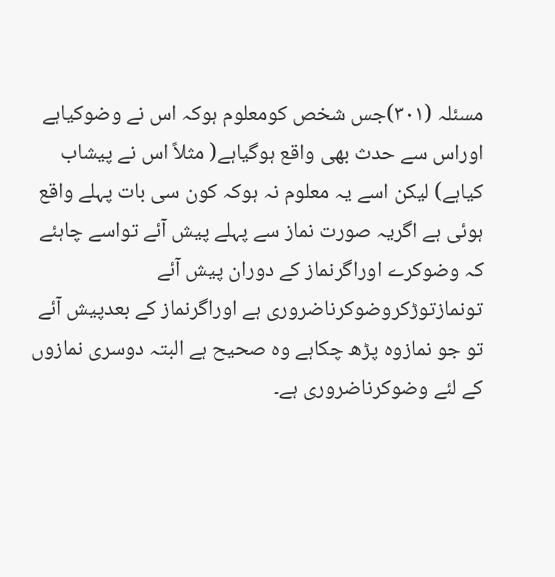مسئلہ (۳۰۱)جس شخص کومعلوم ہوکہ اس نے وضوکیاہے اوراس سے حدث بھی واقع ہوگیاہے( مثلاً اس نے پیشاب کیاہے) لیکن اسے یہ معلوم نہ ہوکہ کون سی بات پہلے واقع ہوئی ہے اگریہ صورت نماز سے پہلے پیش آئے تواسے چاہئے کہ وضوکرے اوراگرنماز کے دوران پیش آئے تونمازتوڑکروضوکرناضروری ہے اوراگرنماز کے بعدپیش آئے تو جو نمازوہ پڑھ چکاہے وہ صحیح ہے البتہ دوسری نمازوں کے لئے وضوکرناضروری ہے۔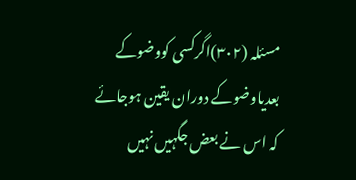مسئلہ (۳۰۲)اگرکسی کووضوکے بعدیاوضوکے دوران یقین ہوجائے کہ اس نے بعض جگہیں نہیں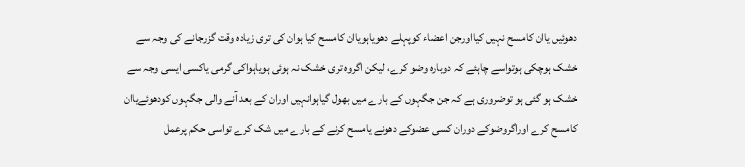دھوئیں یاان کامسح نہیں کیااورجن اعضاء کوپہلے دھویاہویاان کامسح کیا ہوان کی تری زیادہ وقت گزرجانے کی وجہ سے خشک ہوچکی ہوتواسے چاہئے کہ دوبارہ وضو کرے، لیکن اگروہ تری خشک نہ ہوئی ہویاہواکی گرمی یاکسی ایسی وجہ سے خشک ہو گئی ہو توضروری ہے کہ جن جگہوں کے بارے میں بھول گیاہوانہیں اوران کے بعد آنے والی جگہوں کودھوئےیاان کامسح کرے اوراگروضوکے دوران کسی عضوکے دھونے یامسح کرنے کے بارے میں شک کرے تواسی حکم پرعمل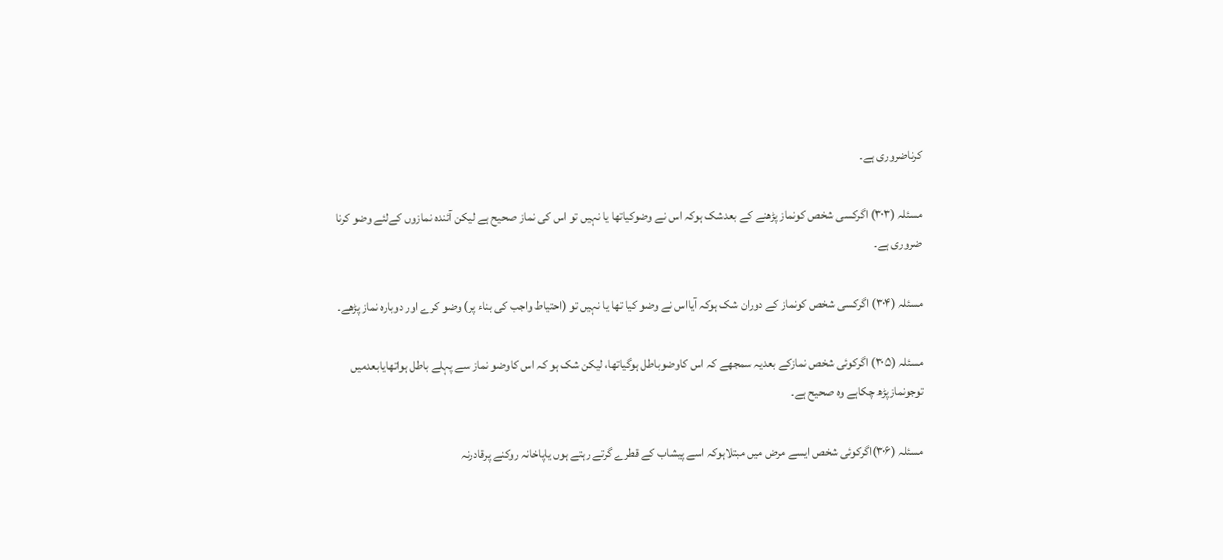کرناضروری ہے۔

مسئلہ (۳۰۳) اگرکسی شخص کونماز پڑھنے کے بعدشک ہوکہ اس نے وضوکیاتھا یا نہیں تو اس کی نماز صحیح ہے لیکن آئندہ نمازوں کےلئے وضو کرنا ضروری ہے۔

مسئلہ (۳۰۴) اگرکسی شخص کونماز کے دوران شک ہوکہ آیااس نے وضو کیا تھا یا نہیں تو (احتیاط واجب کی بناء پر) وضو کرے اور دوبارہ نماز پڑھے۔

مسئلہ (۳۰۵) اگرکوئی شخص نمازکے بعدیہ سمجھے کہ اس کاوضوباطل ہوگیاتھا، لیکن شک ہو کہ اس کاوضو نماز سے پہلے باطل ہواتھایابعدمیں توجونمازپڑھ چکاہے وہ صحیح ہے۔

مسئلہ (۳۰۶)اگرکوئی شخص ایسے مرض میں مبتلاہوکہ اسے پیشاب کے قطرے گرتے رہتے ہوں یاپاخانہ روکنے پرقادرنہ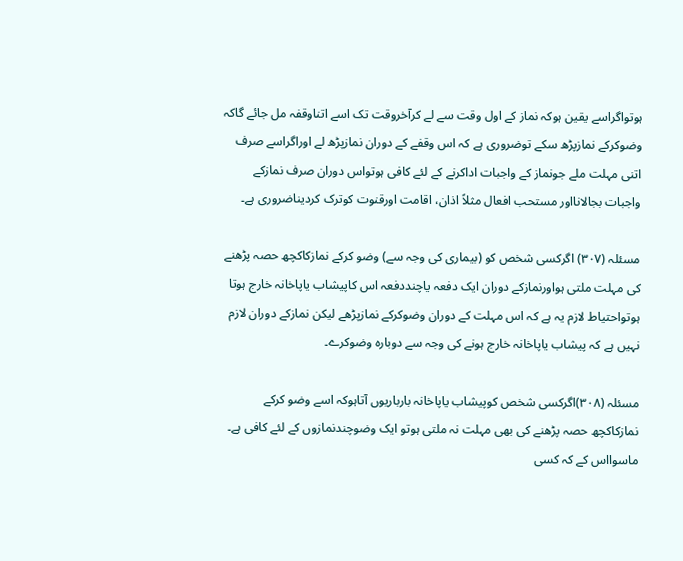ہوتواگراسے یقین ہوکہ نماز کے اول وقت سے لے کرآخروقت تک اسے اتناوقفہ مل جائے گاکہ وضوکرکے نمازپڑھ سکے توضروری ہے کہ اس وقفے کے دوران نمازپڑھ لے اوراگراسے صرف اتنی مہلت ملے جونماز کے واجبات اداکرنے کے لئے کافی ہوتواس دوران صرف نمازکے واجبات بجالانااور مستحب افعال مثلاً اذان، اقامت اورقنوت کوترک کردیناضروری ہے۔

مسئلہ (۳۰۷) اگرکسی شخص کو (بیماری کی وجہ سے) وضو کرکے نمازکاکچھ حصہ پڑھنے کی مہلت ملتی ہواورنمازکے دوران ایک دفعہ یاچنددفعہ اس کاپیشاب یاپاخانہ خارج ہوتا ہوتواحتیاط لازم یہ ہے کہ اس مہلت کے دوران وضوکرکے نمازپڑھے لیکن نمازکے دوران لازم نہیں ہے کہ پیشاب یاپاخانہ خارج ہونے کی وجہ سے دوبارہ وضوکرے۔

مسئلہ (۳۰۸)اگرکسی شخص کوپیشاب یاپاخانہ بارباریوں آتاہوکہ اسے وضو کرکے نمازکاکچھ حصہ پڑھنے کی بھی مہلت نہ ملتی ہوتو ایک وضوچندنمازوں کے لئے کافی ہے۔ ماسوااس کے کہ کسی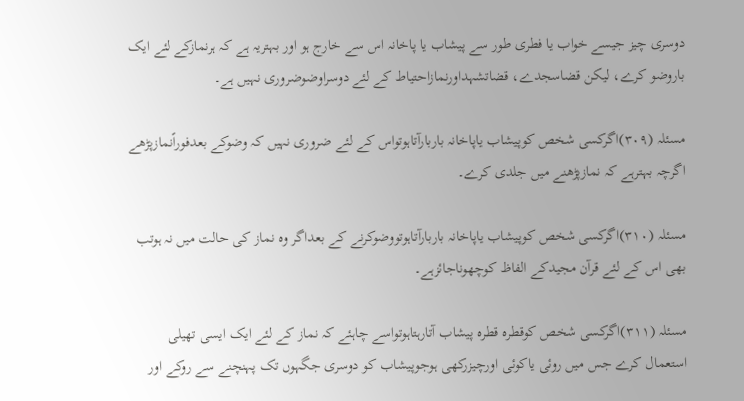دوسری چیز جیسے خواب یا فطری طور سے پیشاب یا پاخانہ اس سے خارج ہو اور بہتریہ ہے کہ ہرنمازکے لئے ایک باروضو کرے، لیکن قضاسجدے، قضاتشہداورنمازاحتیاط کے لئے دوسراوضوضروری نہیں ہے۔

مسئلہ (۳۰۹)اگرکسی شخص کوپیشاب یاپاخانہ باربارآتاہوتواس کے لئے ضروری نہیں کہ وضوکے بعدفوراًنمازپڑھے اگرچہ بہترہے کہ نمازپڑھنے میں جلدی کرے۔

مسئلہ (۳۱۰)اگرکسی شخص کوپیشاب یاپاخانہ باربارآتاہوتووضوکرنے کے بعداگر وہ نماز کی حالت میں نہ ہوتب بھی اس کے لئے قرآن مجیدکے الفاظ کوچھوناجائزہے۔

مسئلہ (۳۱۱)اگرکسی شخص کوقطرہ قطرہ پیشاب آتارہتاہوتواسے چاہئے کہ نماز کے لئے ایک ایسی تھیلی استعمال کرے جس میں روئی یاکوئی اورچیزرکھی ہوجوپیشاب کو دوسری جگہوں تک پہنچنے سے روکے اور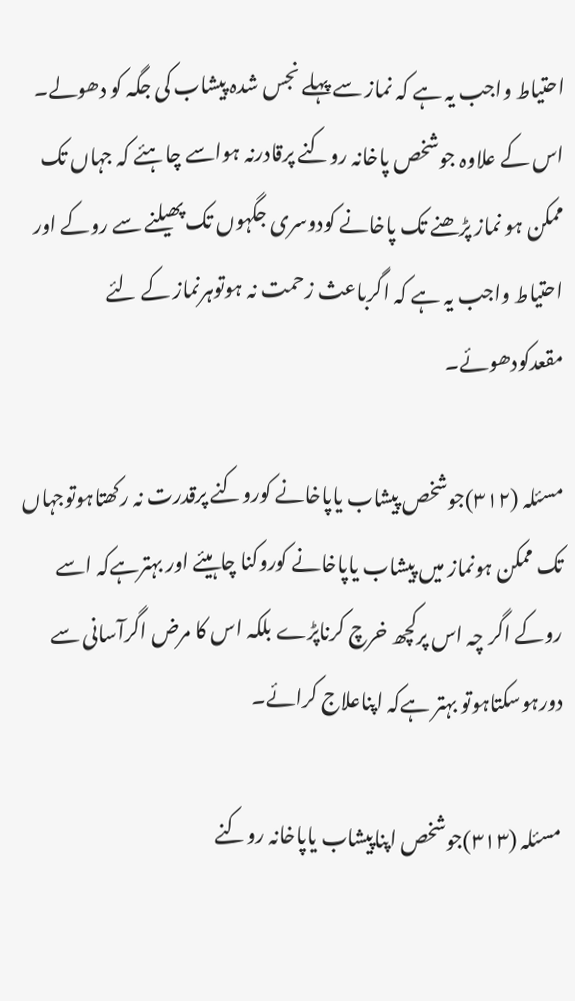احتیاط واجب یہ ہے کہ نماز سے پہلے نجس شدہ پیشاب کی جگہ کو دھولے۔ اس کے علاوہ جوشخص پاخانہ روکنے پرقادرنہ ہواسے چاہئے کہ جہاں تک ممکن ہو نماز پڑھنے تک پاخانے کودوسری جگہوں تک پھیلنے سے روکے اور احتیاط واجب یہ ہے کہ اگرباعث زحمت نہ ہوتوہرنماز کے لئے مقعدکودھوئے۔

مسئلہ (۳۱۲)جوشخص پیشاب یاپاخانے کوروکنے پرقدرت نہ رکھتاہوتوجہاں تک ممکن ہونماز میں پیشاب یاپاخانے کوروکنا چاہیئے اور بہترہےکہ اسے روکے اگر چہ اس پرکچھ خرچ کرناپڑے بلکہ اس کا مرض اگرآسانی سے دورہوسکتاہوتو بہتر ہےکہ اپناعلاج کرائے۔

مسئلہ (۳۱۳)جوشخص اپناپیشاب یاپاخانہ روکنے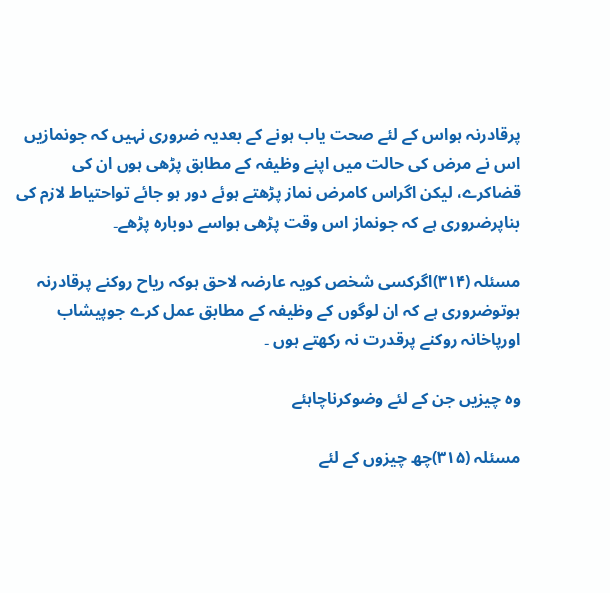پرقادرنہ ہواس کے لئے صحت یاب ہونے کے بعدیہ ضروری نہیں کہ جونمازیں اس نے مرض کی حالت میں اپنے وظیفہ کے مطابق پڑھی ہوں ان کی قضاکرے، لیکن اگراس کامرض نماز پڑھتے ہوئے دور ہو جائے تواحتیاط لازم کی بناپرضروری ہے کہ جونماز اس وقت پڑھی ہواسے دوبارہ پڑھے۔

مسئلہ (۳۱۴)اگرکسی شخص کویہ عارضہ لاحق ہوکہ ریاح روکنے پرقادرنہ ہوتوضروری ہے کہ ان لوگوں کے وظیفہ کے مطابق عمل کرے جوپیشاب اورپاخانہ روکنے پرقدرت نہ رکھتے ہوں ۔

وہ چیزیں جن کے لئے وضوکرناچاہئے

مسئلہ (۳۱۵)چھ چیزوں کے لئے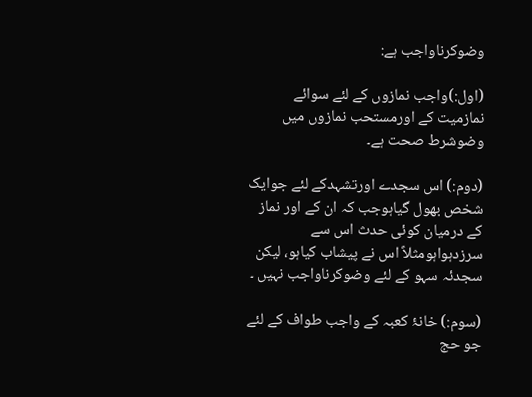وضوکرناواجب ہے:

(اول:)واجب نمازوں کے لئے سوائے نمازمیت کے اورمستحب نمازوں میں وضوشرط صحت ہے۔

(دوم:) اس سجدے اورتشہدکے لئے جوایک شخص بھول گیاہوجب کہ ان کے اور نماز کے درمیان کوئی حدث اس سے سرزدہواہومثلاً اس نے پیشاب کیاہو، لیکن سجدئہ سہو کے لئے وضوکرناواجب نہیں ۔

(سوم:) خانۂ کعبہ کے واجب طواف کے لئے جو حج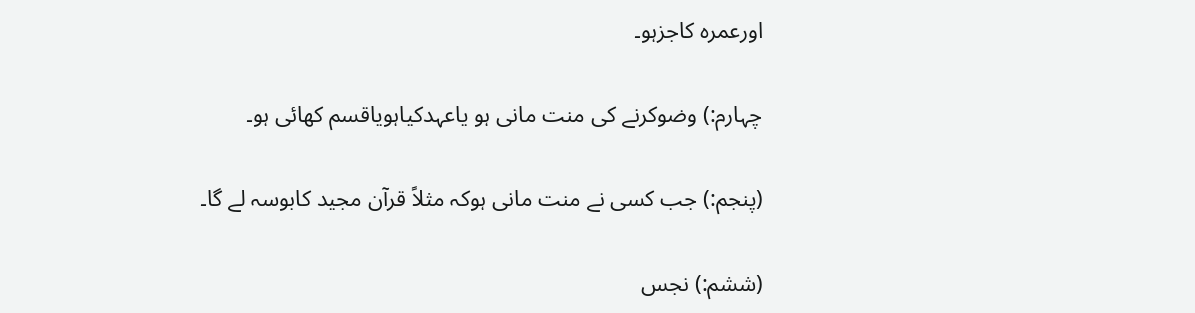اورعمرہ کاجزہو۔

چہارم:) وضوکرنے کی منت مانی ہو یاعہدکیاہویاقسم کھائی ہو۔

(پنجم:) جب کسی نے منت مانی ہوکہ مثلاً قرآن مجید کابوسہ لے گا۔

(ششم:) نجس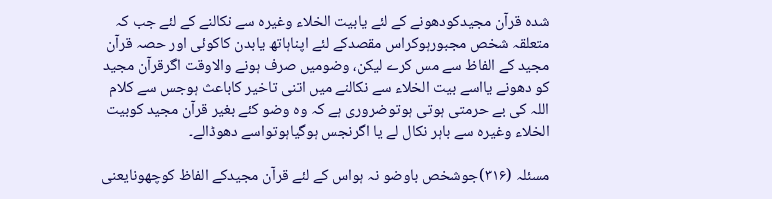شدہ قرآن مجیدکودھونے کے لئے یابیت الخلاء وغیرہ سے نکالنے کے لئے جب کہ متعلقہ شخص مجبورہوکراس مقصدکے لئے اپناہاتھ یابدن کاکوئی اور حصہ قرآن مجید کے الفاظ سے مس کرے لیکن، وضومیں صرف ہونے والاوقت اگرقرآن مجید کو دھونے یااسے بیت الخلاء سے نکالنے میں اتنی تاخیر کاباعث ہوجس سے کلام اللہ کی بے حرمتی ہوتی ہوتوضروری ہے کہ وہ وضو کئے بغیر قرآن مجید کوبیت الخلاء وغیرہ سے باہر نکال لے یا اگرنجس ہوگیاہوتواسے دھوڈالے۔

مسئلہ (۳۱۶)جوشخص باوضو نہ ہواس کے لئے قرآن مجیدکے الفاظ کوچھونایعنی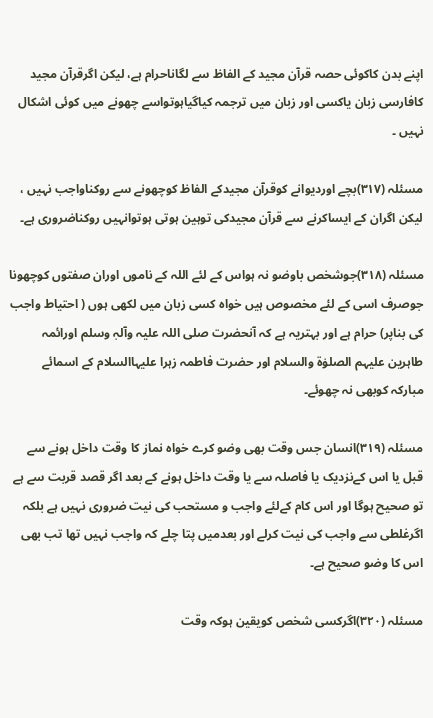اپنے بدن کاکوئی حصہ قرآن مجید کے الفاظ سے لگاناحرام ہے، لیکن اگرقرآن مجید کافارسی زبان یاکسی اور زبان میں ترجمہ کیاگیاہوتواسے چھونے میں کوئی اشکال نہیں ۔

مسئلہ (۳۱۷)بچے اوردیوانے کوقرآن مجیدکے الفاظ کوچھونے سے روکناواجب نہیں ، لیکن اگران کے ایساکرنے سے قرآن مجیدکی توہین ہوتی ہوتوانہیں روکناضروری ہے۔

مسئلہ (۳۱۸)جوشخص باوضو نہ ہواس کے لئے اللہ کے ناموں اوران صفتوں کوچھونا جوصرف اسی کے لئے مخصوص ہیں خواہ کسی زبان میں لکھی ہوں ( احتیاط واجب کی بناپر) حرام ہے اور بہتریہ ہے کہ آنحضرت صلی اللہ علیہ وآلہٖ وسلم اورائمہ طاہرین علیہم الصلوٰۃ والسلام اور حضرت فاطمہ زہرا علیہاالسلام کے اسمائے مبارکہ کوبھی نہ چھوئے۔

مسئلہ (۳۱۹)انسان جس وقت بھی وضو کرے خواہ نماز کا وقت داخل ہونے سے قبل یا اس کےنزدیک یا فاصلہ سے یا وقت داخل ہونے کے بعد اگر قصد قربت سے ہے تو صحیح ہوگا اور اس کام کےلئے واجب و مستحب کی نیت ضروری نہیں ہے بلکہ اگرغلطی سے واجب کی نیت کرلے اور بعدمیں پتا چلے کہ واجب نہیں تھا تب بھی اس کا وضو صحیح ہے۔

مسئلہ (۳۲۰)اگرکسی شخص کویقین ہوکہ وقت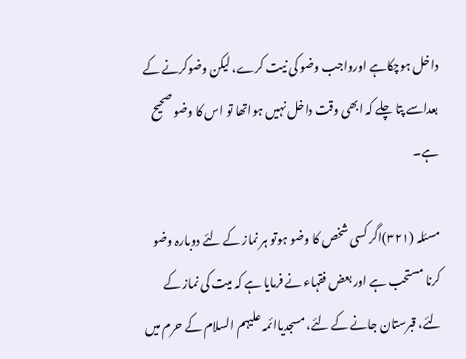داخل ہوچکاہے اورواجب وضو کی نیت کرے، لیکن وضوکرنے کے بعداسے پتا چلے کہ ابھی وقت داخل نہیں ہواتھا تو اس کا وضو صحیح ہے۔

مسئلہ (۳۲۱)اگر کسی شخص کا وضو ہوتو ہر نماز کے لئے دوبارہ وضو کرنا مستحب ہے اور بعض فقہاء نے فرمایا ہے کہ میت کی نماز کے لئے، قبرستان جانے کے لئے، مسجدیاائمہ علیہم السلام کے حرم میں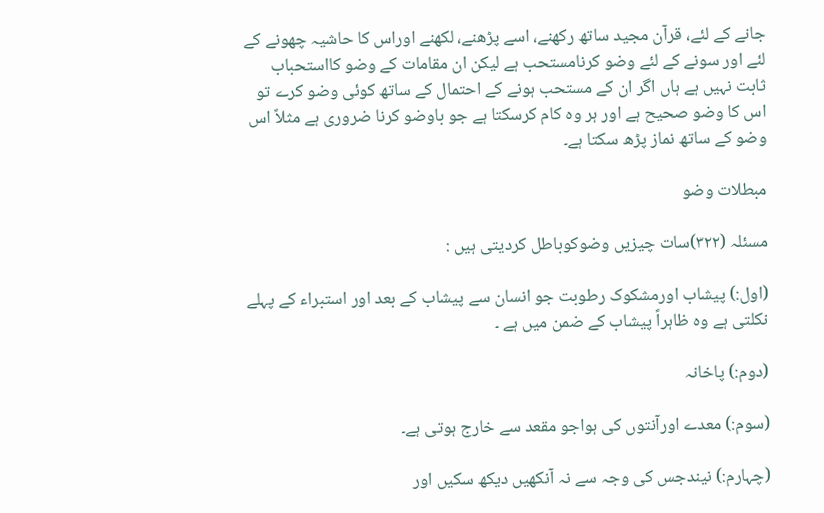جانے کے لئے، قرآن مجید ساتھ رکھنے، اسے پڑھنے، لکھنے اوراس کا حاشیہ چھونے کے لئے اور سونے کے لئے وضو کرنامستحب ہے لیکن ان مقامات کے وضو کااستحباب ثابت نہیں ہے ہاں اگر ان کے مستحب ہونے کے احتمال کے ساتھ کوئی وضو کرے تو اس کا وضو صحیح ہے اور ہر وہ کام کرسکتا ہے جو باوضو کرنا ضروری ہے مثلاً اس وضو کے ساتھ نماز پڑھ سکتا ہے۔

مبطلات وضو

مسئلہ (۳۲۲)سات چیزیں وضوکوباطل کردیتی ہیں :

(اول:) پیشاب اورمشکوک رطوبت جو انسان سے پیشاب کے بعد اور استبراء کے پہلے نکلتی ہے وہ ظاہراً پیشاب کے ضمن میں ہے ۔

(دوم:) پاخانہ

(سوم:) معدے اورآنتوں کی ہواجو مقعد سے خارج ہوتی ہے۔

(چہارم:) نیندجس کی وجہ سے نہ آنکھیں دیکھ سکیں اور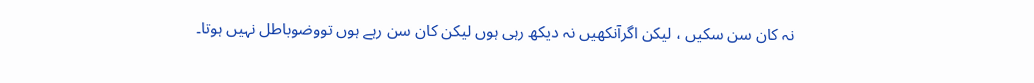نہ کان سن سکیں ، لیکن اگرآنکھیں نہ دیکھ رہی ہوں لیکن کان سن رہے ہوں تووضوباطل نہیں ہوتا۔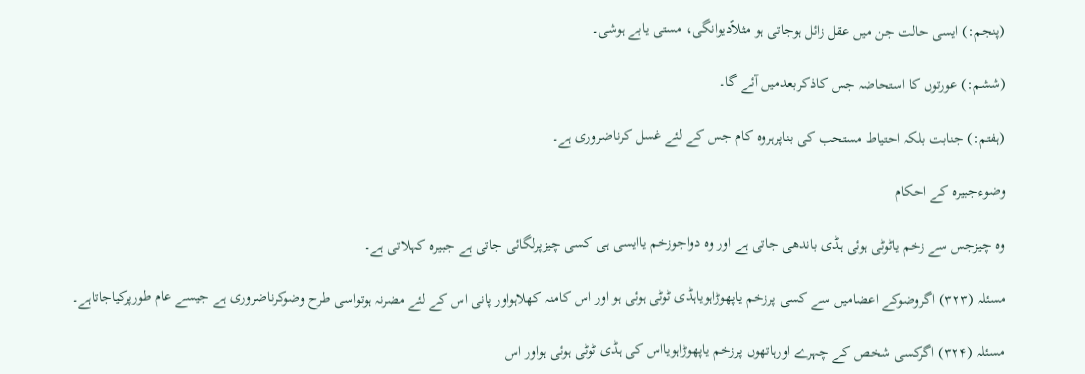(پنجم:) ایسی حالت جن میں عقل زائل ہوجاتی ہو مثلاًدیوانگی، مستی یابے ہوشی۔

(ششم:) عورتوں کا استحاضہ جس کاذکربعدمیں آئے گا۔

(ہفتم:) جنابت بلکہ احتیاط مستحب کی بناپرہروہ کام جس کے لئے غسل کرناضروری ہے۔

وضوءجبیرہ کے احکام

وہ چیزجس سے زخم یاٹوٹی ہوئی ہڈی باندھی جاتی ہے اور وہ دواجوزخم یاایسی ہی کسی چیزپرلگائی جاتی ہے جبیرہ کہلاتی ہے۔

مسئلہ (۳۲۳) اگروضوکے اعضامیں سے کسی پرزخم یاپھوڑاہویاہڈی ٹوٹی ہوئی ہو اور اس کامنہ کھلاہواور پانی اس کے لئے مضرنہ ہوتواسی طرح وضوکرناضروری ہے جیسے عام طورپرکیاجاتاہے۔

مسئلہ (۳۲۴) اگرکسی شخص کے چہرے اورہاتھوں پرزخم یاپھوڑاہویااس کی ہڈی ٹوٹی ہوئی ہواور اس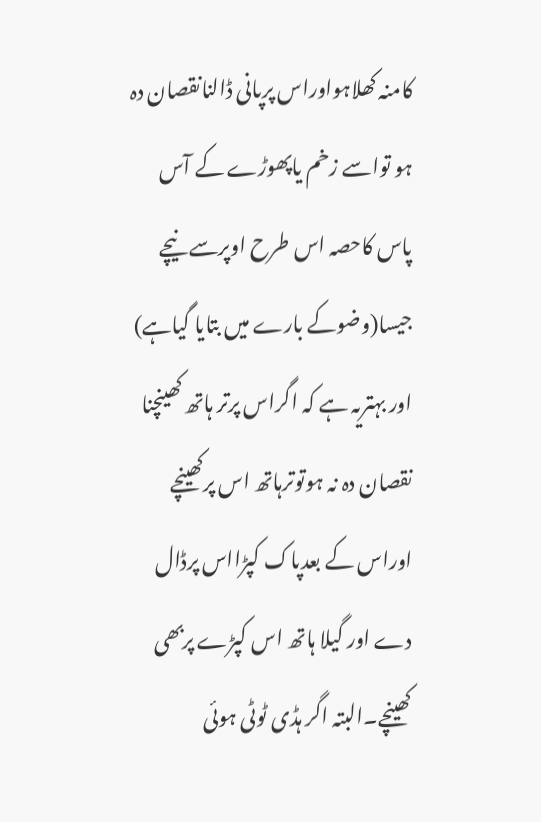کامنہ کھلاہواوراس پرپانی ڈالنانقصان دہ ہو تواسے زخم یاپھوڑے کے آس پاس کاحصہ اس طرح اوپرسے نیچے جیسا(وضوکے بارے میں بتایا گیاہے) اور بہتریہ ہے کہ اگراس پرتر ہاتھ کھینچنا نقصان دہ نہ ہوتوترہاتھ اس پرکھینچے اوراس کے بعدپاک کپڑااس پرڈال دے اور گیلا ہاتھ اس کپڑے پربھی کھینچے۔البتہ اگر ہڈی ٹوٹی ہوئی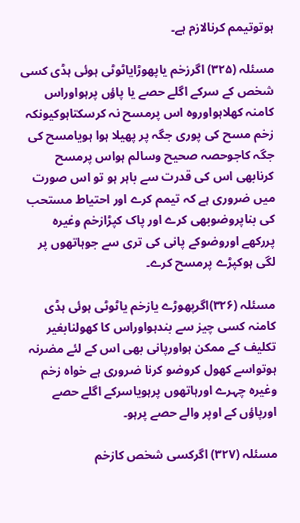ہوتوتیمم کرنالازم ہے۔

مسئلہ (۳۲۵) اگرزخم یاپھوڑایاٹوٹی ہوئی ہڈی کسی شخص کے سرکے اگلے حصے یا پاؤں پرہواوراس کامنہ کھلاہواوروہ اس پرمسح نہ کرسکتاہوکیونکہ زخم مسح کی پوری جگہ پر پھیلا ہوا ہویامسح کی جگہ کاجوحصہ صحیح وسالم ہواس پرمسح کرنابھی اس کی قدرت سے باہر ہو تو اس صورت میں ضروری ہے کہ تیمم کرے اور احتیاط مستحب کی بناپروضوبھی کرے اور پاک کپڑازخم وغیرہ پررکھے اوروضوکے پانی کی تری سے جوہاتھوں پر لگی ہوکپڑے پرمسح کرے۔

مسئلہ (۳۲۶)اگرپھوڑے یازخم یاٹوٹی ہوئی ہڈی کامنہ کسی چیز سے بندہواوراس کا کھولنابغیر تکلیف کے ممکن ہواورپانی بھی اس کے لئے مضرنہ ہوتواسے کھول کروضو کرنا ضروری ہے خواہ زخم وغیرہ چہرے اورہاتھوں پرہویاسرکے اگلے حصے اورپاؤں کے اوپر والے حصے پرہو۔

مسئلہ (۳۲۷) اگرکسی شخص کازخم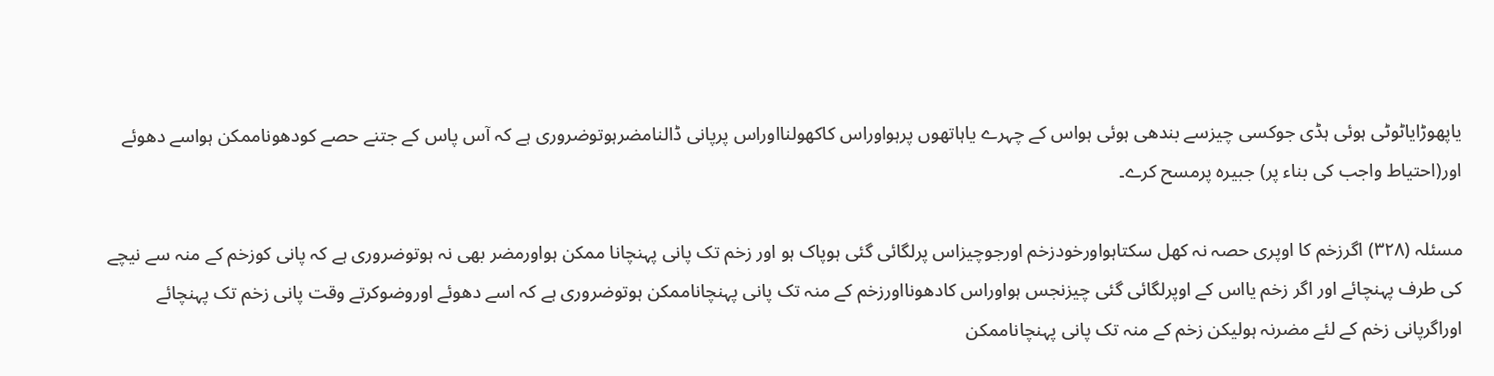یاپھوڑایاٹوٹی ہوئی ہڈی جوکسی چیزسے بندھی ہوئی ہواس کے چہرے یاہاتھوں پرہواوراس کاکھولنااوراس پرپانی ڈالنامضرہوتوضروری ہے کہ آس پاس کے جتنے حصے کودھوناممکن ہواسے دھوئے اور(احتیاط واجب کی بناء پر) جبیرہ پرمسح کرے۔

مسئلہ (۳۲۸) اگرزخم کا اوپری حصہ نہ کھل سکتاہواورخودزخم اورجوچیزاس پرلگائی گئی ہوپاک ہو اور زخم تک پانی پہنچانا ممکن ہواورمضر بھی نہ ہوتوضروری ہے کہ پانی کوزخم کے منہ سے نیچے کی طرف پہنچائے اور اگر زخم یااس کے اوپرلگائی گئی چیزنجس ہواوراس کادھونااورزخم کے منہ تک پانی پہنچاناممکن ہوتوضروری ہے کہ اسے دھوئے اوروضوکرتے وقت پانی زخم تک پہنچائے اوراگرپانی زخم کے لئے مضرنہ ہولیکن زخم کے منہ تک پانی پہنچاناممکن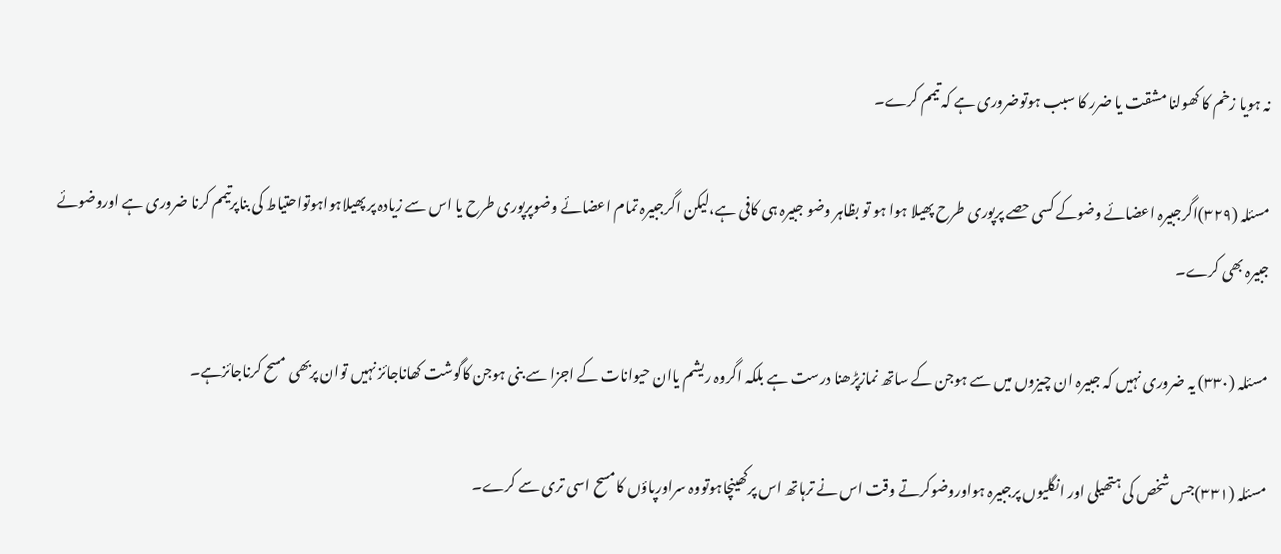نہ ہویا زخم کا کھولنا مشقت یا ضرر کا سبب ہوتوضروری ہے کہ تیمم کرے۔

مسئلہ (۳۲۹)اگرجبیرہ اعضائے وضوکے کسی حصے پرپوری طرح پھیلا ہوا ہو تو بظاہر وضو جبیرہ ہی کافی ہے،لیکن اگرجبیرہ تمام اعضائے وضوپرپوری طرح یا اس سے زیادہ پر پھیلاہواہوتواحتیاط کی بناپرتیمم کرنا ضروری ہے اوروضوئے جبیرہ بھی کرے۔

مسئلہ (۳۳۰) یہ ضروری نہیں کہ جبیرہ ان چیزوں میں سے ہوجن کے ساتھ نمازپڑھنا درست ہے بلکہ اگروہ ریشم یاان حیوانات کے اجزا سے بنی ہوجن کاگوشت کھاناجائز نہیں توان پربھی مسح کرناجائزہے۔

مسئلہ (۳۳۱)جس شخص کی ہتھیلی اور انگلیوں پرجبیرہ ہواوروضوکرتے وقت اس نے ترہاتھ اس پرکھینچاہوتووہ سراورپاؤں کامسح اسی تری سے کرے۔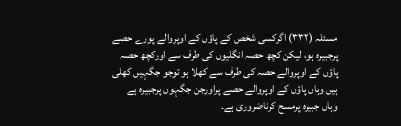مسئلہ (۳۳۲) اگرکسی شخص کے پاؤں کے اوپروالے پورے حصے پرجبیرہ ہو، لیکن کچھ حصہ انگلیوں کی طرف سے اورکچھ حصہ پاؤں کے اوپروالے حصہ کی طرف سے کھلا ہو توجو جگہیں کھلی ہیں وہاں پاؤں کے اوپروالے حصے پراورجن جگہوں پرجبیرہ ہے وہاں جبیرہ پرمسح کرناضروری ہے۔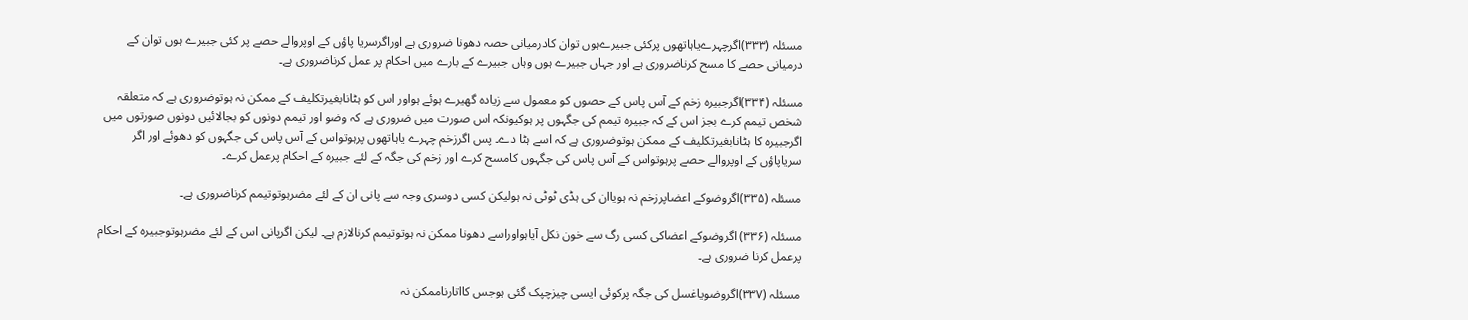مسئلہ (۳۳۳)اگرچہرےیاہاتھوں پرکئی جبیرےہوں توان کادرمیانی حصہ دھونا ضروری ہے اوراگرسریا پاؤں کے اوپروالے حصے پر کئی جبیرے ہوں توان کے درمیانی حصے کا مسح کرناضروری ہے اور جہاں جبیرے ہوں وہاں جبیرے کے بارے میں احکام پر عمل کرناضروری ہے۔

مسئلہ (۳۳۴)اگرجبیرہ زخم کے آس پاس کے حصوں کو معمول سے زیادہ گھیرے ہوئے ہواور اس کو ہٹانابغیرتکلیف کے ممکن نہ ہوتوضروری ہے کہ متعلقہ شخص تیمم کرے بجز اس کے کہ جبیرہ تیمم کی جگہوں پر ہوکیونکہ اس صورت میں ضروری ہے کہ وضو اور تیمم دونوں کو بجالائیں دونوں صورتوں میں اگرجبیرہ کا ہٹانابغیرتکلیف کے ممکن ہوتوضروری ہے کہ اسے ہٹا دے۔ پس اگرزخم چہرے یاہاتھوں پرہوتواس کے آس پاس کی جگہوں کو دھوئے اور اگر سریاپاؤں کے اوپروالے حصے پرہوتواس کے آس پاس کی جگہوں کامسح کرے اور زخم کی جگہ کے لئے جبیرہ کے احکام پرعمل کرے۔

مسئلہ (۳۳۵)اگروضوکے اعضاپرزخم نہ ہویاان کی ہڈی ٹوٹی نہ ہولیکن کسی دوسری وجہ سے پانی ان کے لئے مضرہوتوتیمم کرناضروری ہے۔

مسئلہ (۳۳۶) اگروضوکے اعضاکی کسی رگ سے خون نکل آیاہواوراسے دھونا ممکن نہ ہوتوتیمم کرنالازم ہے۔ لیکن اگرپانی اس کے لئے مضرہوتوجبیرہ کے احکام پرعمل کرنا ضروری ہے۔

مسئلہ (۳۳۷)اگروضویاغسل کی جگہ پرکوئی ایسی چیزچپک گئی ہوجس کااتارناممکن نہ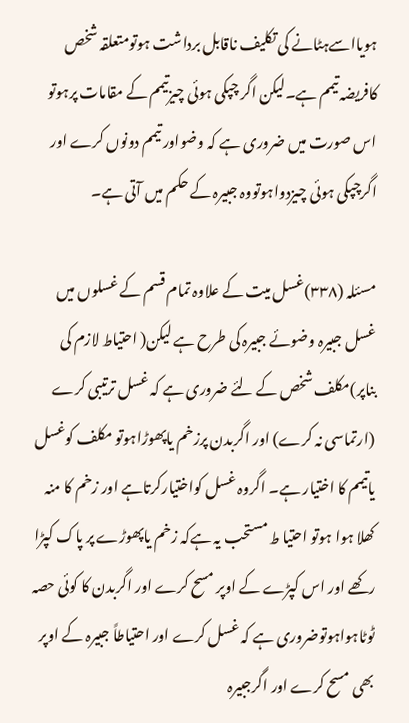ہویااسےہٹانے کی تکلیف ناقابل برداشت ہوتومتعلقہ شخص کافریضہ تیمم ہے۔لیکن اگر چپکی ہوئی چیزتیمم کے مقامات پرہوتو اس صورت میں ضروری ہے کہ وضواور تیمم دونوں کرے اور اگرچپکی ہوئی چیزدواہوتووہ جبیرہ کے حکم میں آتی ہے۔

مسئلہ (۳۳۸)غسل میت کے علاوہ تمام قسم کے غسلوں میں غسل جبیرہ وضوئے جبیرہ کی طرح ہے لیکن( احتیاط لازم کی بناپر)مکلف شخص کے لئے ضروری ہے کہ غسل ترتیبی کرے (ارتماسی نہ کرے) اور اگربدن پرزخم یاپھوڑاہوتو مکلف کوغسل یاتیمم کا اختیار ہے۔ اگروہ غسل کواختیارکرتاہے اور زخم کا منہ کھلا ہوا ہوتو احتیا ط مستحب یہ ہےکہ زخم یاپھوڑے پر پاک کپڑا رکھے اور اس کپڑے کے اوپر مسح کرے اور اگربدن کا کوئی حصہ ٹوٹاہواہوتوضروری ہے کہ غسل کرے اور احتیاطاً جبیرہ کے اوپر بھی مسح کرے اور اگرجبیرہ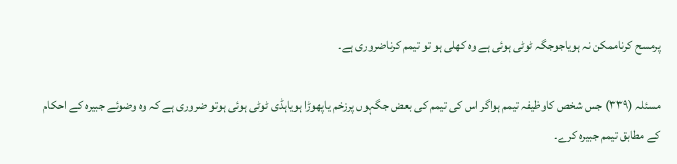پرمسح کرناممکن نہ ہویاجوجگہ ٹوٹی ہوئی ہے وہ کھلی ہو تو تیمم کرناضروری ہے۔

مسئلہ (۳۳۹) جس شخص کاوظیفہ تیمم ہواگر اس کی تیمم کی بعض جگہوں پرزخم یاپھوڑا ہویاہڈی ٹوٹی ہوئی ہوتو ضروری ہے کہ وہ وضوئے جبیرہ کے احکام کے مطابق تیمم جبیرہ کرے۔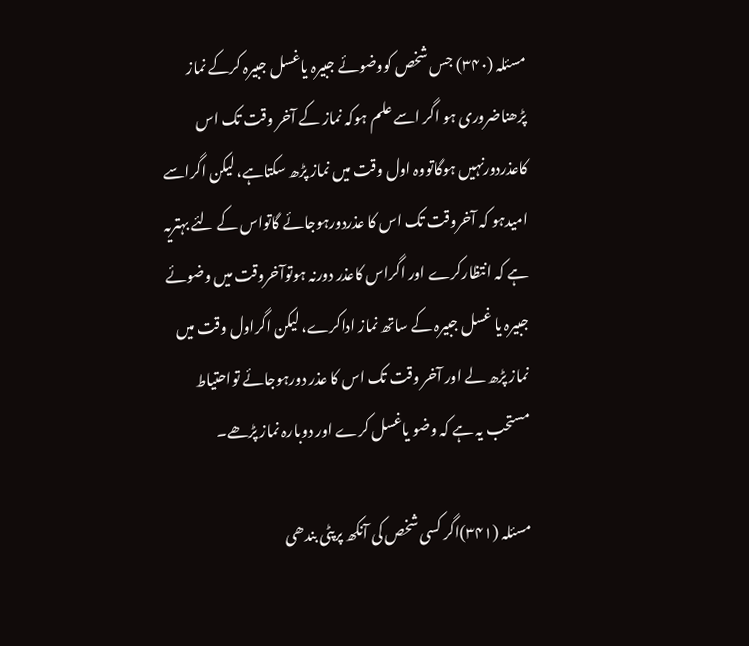مسئلہ (۳۴۰) جس شخص کووضوئے جبیرہ یاغسل جبیرہ کرکے نماز پڑھناضروری ہو اگر اسے علم ہوکہ نماز کے آخر وقت تک اس کاعذردورنہیں ہوگاتووہ اول وقت میں نماز پڑھ سکتاہے، لیکن اگراسے امیدہو کہ آخروقت تک اس کا عذردورہوجائے گاتواس کے لئے بہتریہ ہے کہ انتظارکرے اور اگراس کاعذر دورنہ ہوتوآخروقت میں وضوئے جبیرہ یا غسل جبیرہ کے ساتھ نماز اداکرے، لیکن اگراول وقت میں نماز پڑھ لے اور آخر وقت تک اس کا عذر دورہوجائے تواحتیاط مستحب یہ ہے کہ وضو یاغسل کرے اور دوبارہ نماز پڑھے۔

مسئلہ (۳۴۱)اگر کسی شخص کی آنکھ پرپٹی بندھی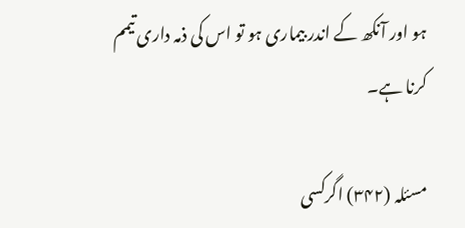ہو اور آنکھ کے اندر بیماری ہو تو اس کی ذمہ داری تیمم کرنا ہے۔

مسئلہ (۳۴۲) اگرکسی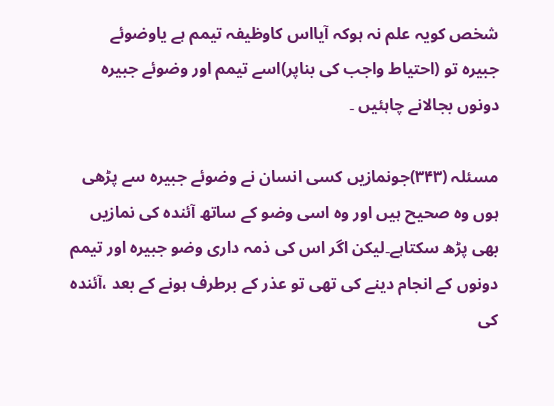شخص کویہ علم نہ ہوکہ آیااس کاوظیفہ تیمم ہے یاوضوئے جبیرہ تو (احتیاط واجب کی بناپر)اسے تیمم اور وضوئے جبیرہ دونوں بجالانے چاہئیں ۔

مسئلہ (۳۴۳)جونمازیں کسی انسان نے وضوئے جبیرہ سے پڑھی ہوں وہ صحیح ہیں اور وہ اسی وضو کے ساتھ آئندہ کی نمازیں بھی پڑھ سکتاہے۔لیکن اگر اس کی ذمہ داری وضو جبیرہ اور تیمم دونوں کے انجام دینے کی تھی تو عذر کے برطرف ہونے کے بعد ،آئندہ کی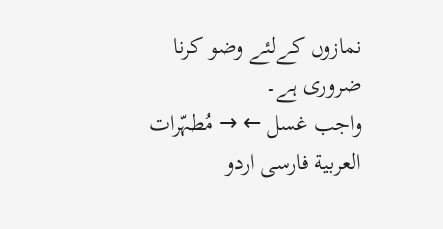نمازوں کےلئے وضو کرنا ضروری ہے۔
واجب غسل ← → مُطہّرات
العربية فارسی اردو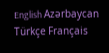English Azərbaycan Türkçe Français